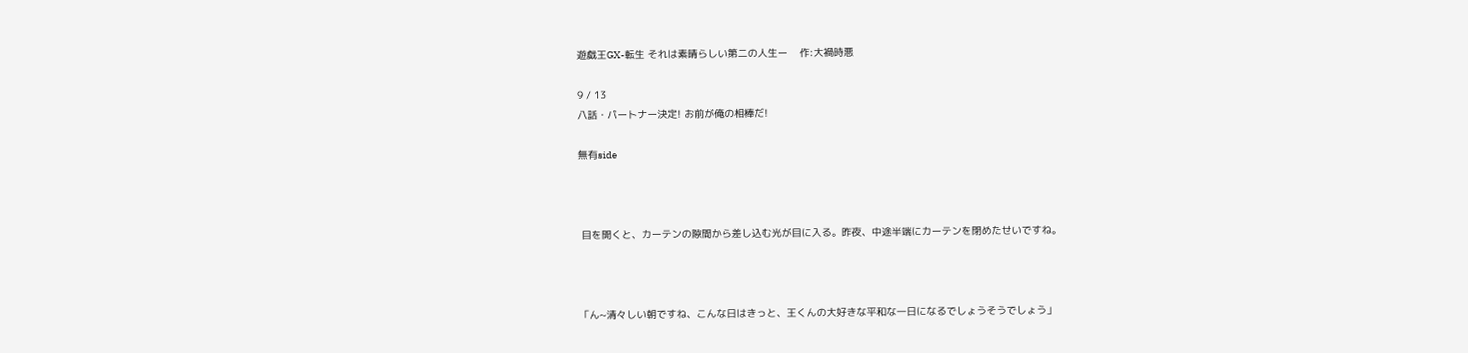遊戯王GX-転生 それは素晴らしい第二の人生ー    作:大禍時悪

9 / 13
八話・パートナー決定! お前が俺の相棒だ!

無有side



 目を開くと、カーテンの隙間から差し込む光が目に入る。昨夜、中途半端にカーテンを閉めたせいですね。



「ん~清々しい朝ですね、こんな日はきっと、王くんの大好きな平和な一日になるでしょうそうでしょう」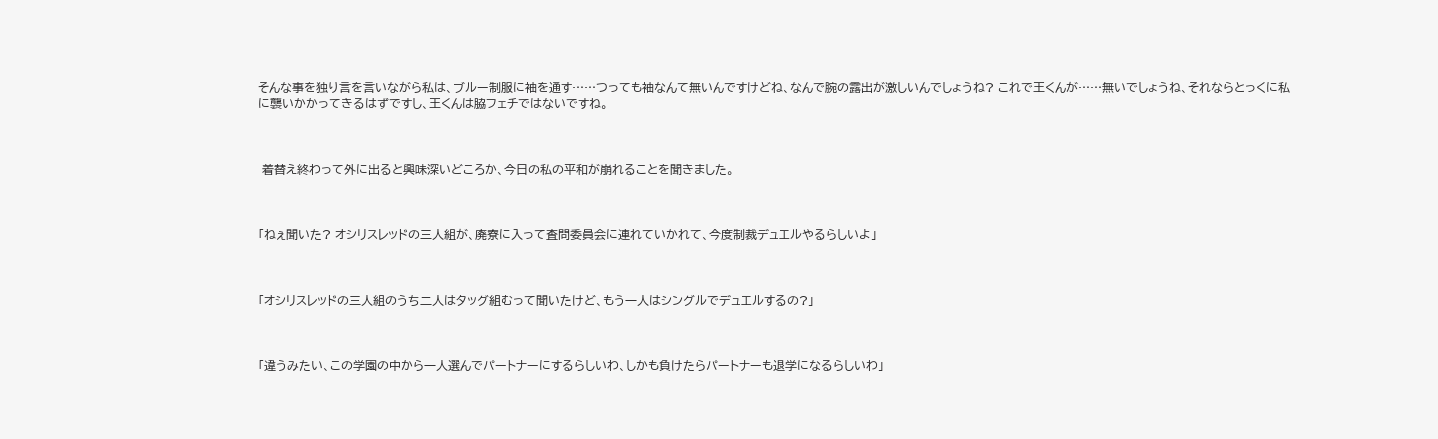そんな事を独り言を言いながら私は、ブルー制服に袖を通す……つっても袖なんて無いんですけどね、なんで腕の露出が激しいんでしょうね? これで王くんが……無いでしょうね、それならとっくに私に襲いかかってきるはずですし、王くんは脇フェチではないですね。



 着替え終わって外に出ると興味深いどころか、今日の私の平和が崩れることを聞きました。



「ねぇ聞いた? オシリスレッドの三人組が、廃寮に入って査問委員会に連れていかれて、今度制裁デュエルやるらしいよ」



「オシリスレッドの三人組のうち二人はタッグ組むって聞いたけど、もう一人はシングルでデュエルするの?」



「違うみたい、この学園の中から一人選んでパートナーにするらしいわ、しかも負けたらパートナーも退学になるらしいわ」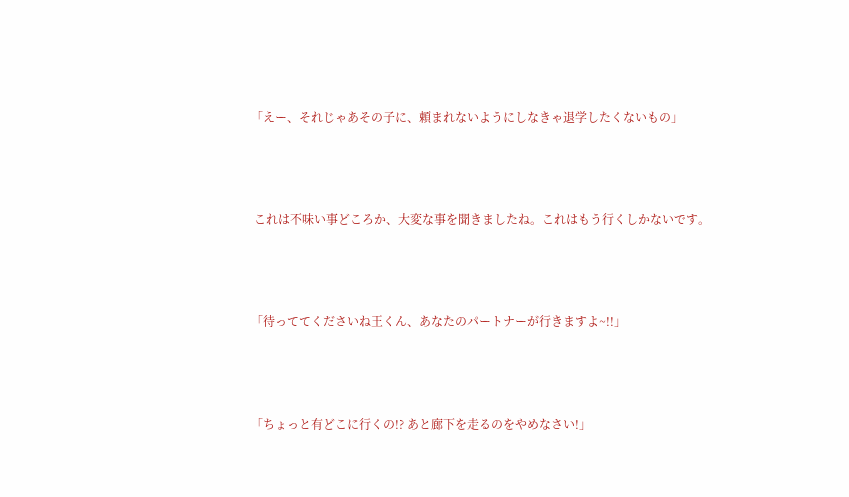「えー、それじゃあその子に、頼まれないようにしなきゃ退学したくないもの」



 これは不味い事どころか、大変な事を聞きましたね。これはもう行くしかないです。



「待っててくださいね王くん、あなたのパートナーが行きますよ~!!」



「ちょっと有どこに行くの!? あと廊下を走るのをやめなさい!」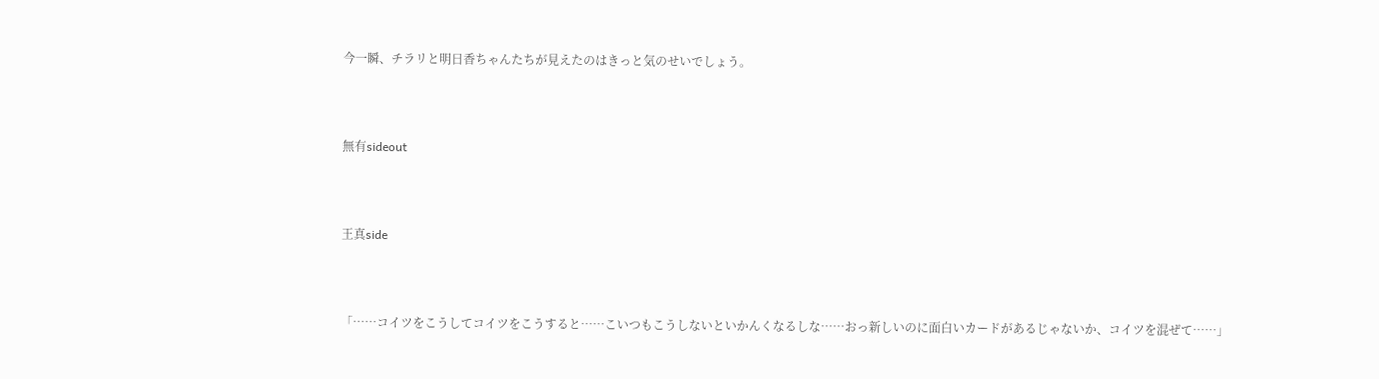今一瞬、チラリと明日香ちゃんたちが見えたのはきっと気のせいでしょう。



無有sideout



王真side



「……コイツをこうしてコイツをこうすると……こいつもこうしないといかんくなるしな……おっ新しいのに面白いカードがあるじゃないか、コイツを混ぜて……」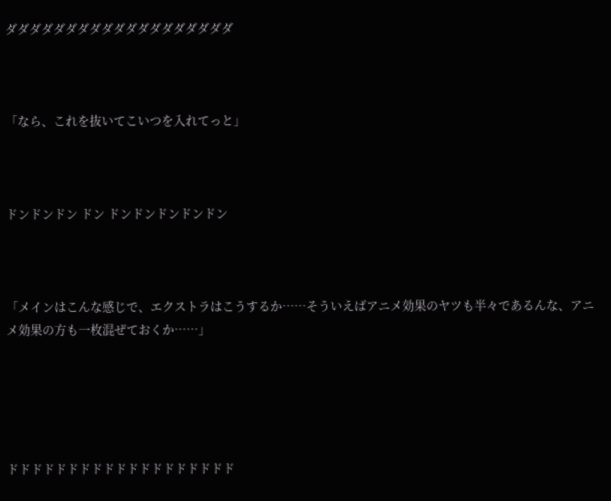ダダダダダダダダダダダダダダダダダダダ



「なら、これを抜いてこいつを入れてっと」



ドンドンドン ドン ドンドンドンドンドン



「メインはこんな感じで、エクストラはこうするか……そういえばアニメ効果のヤツも半々であるんな、アニメ効果の方も一枚混ぜておくか……」





ドドドドドドドドドドドドドドドドドドド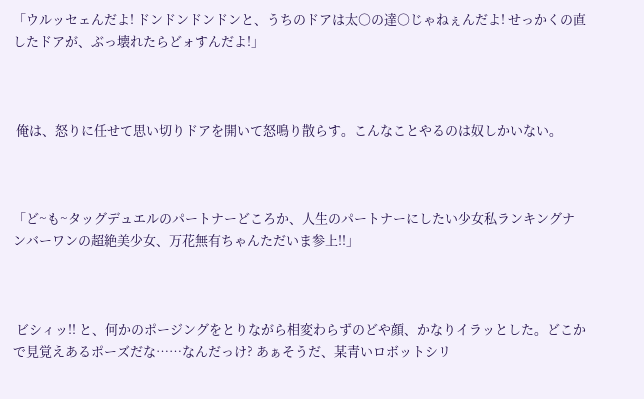「ウルッセェんだよ! ドンドンドンドンと、うちのドアは太○の達○じゃねぇんだよ! せっかくの直したドアが、ぶっ壊れたらどォすんだよ!」



 俺は、怒りに任せて思い切りドアを開いて怒鳴り散らす。こんなことやるのは奴しかいない。



「ど~も~タッグデュエルのパートナーどころか、人生のパートナーにしたい少女私ランキングナンバーワンの超絶美少女、万花無有ちゃんただいま参上!!」



 ビシィッ!! と、何かのポージングをとりながら相変わらずのどや顔、かなりイラッとした。どこかで見覚えあるポーズだな……なんだっけ? あぁそうだ、某青いロボットシリ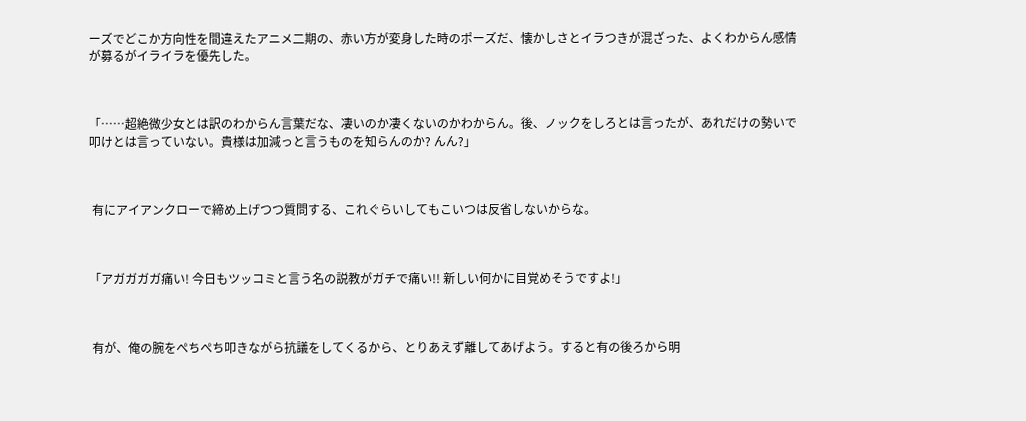ーズでどこか方向性を間違えたアニメ二期の、赤い方が変身した時のポーズだ、懐かしさとイラつきが混ざった、よくわからん感情が募るがイライラを優先した。



「……超絶微少女とは訳のわからん言葉だな、凄いのか凄くないのかわからん。後、ノックをしろとは言ったが、あれだけの勢いで叩けとは言っていない。貴様は加減っと言うものを知らんのか? んん?」



 有にアイアンクローで締め上げつつ質問する、これぐらいしてもこいつは反省しないからな。



「アガガガガ痛い! 今日もツッコミと言う名の説教がガチで痛い!! 新しい何かに目覚めそうですよ!」



 有が、俺の腕をぺちぺち叩きながら抗議をしてくるから、とりあえず離してあげよう。すると有の後ろから明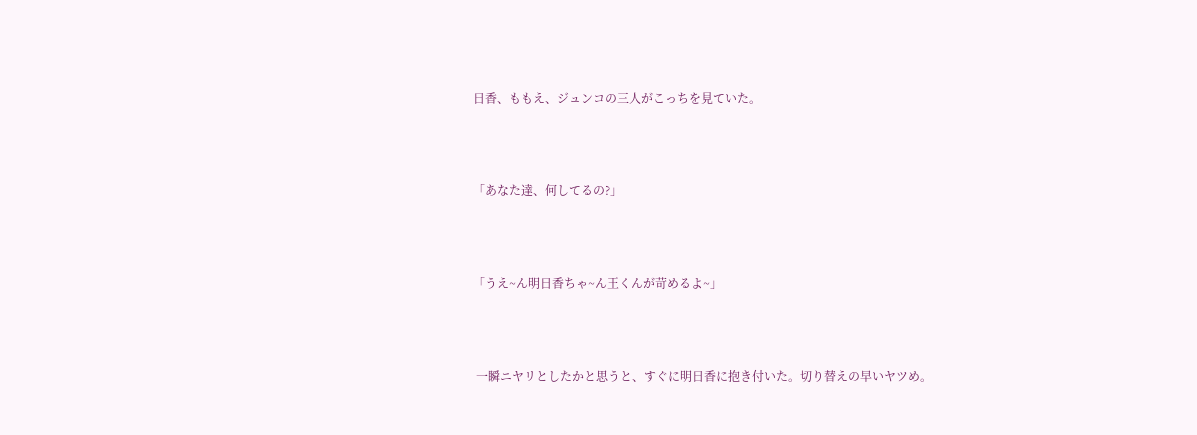日香、ももえ、ジュンコの三人がこっちを見ていた。



「あなた達、何してるの?」



「うえ~ん明日香ちゃ~ん王くんが苛めるよ~」



 一瞬ニヤリとしたかと思うと、すぐに明日香に抱き付いた。切り替えの早いヤツめ。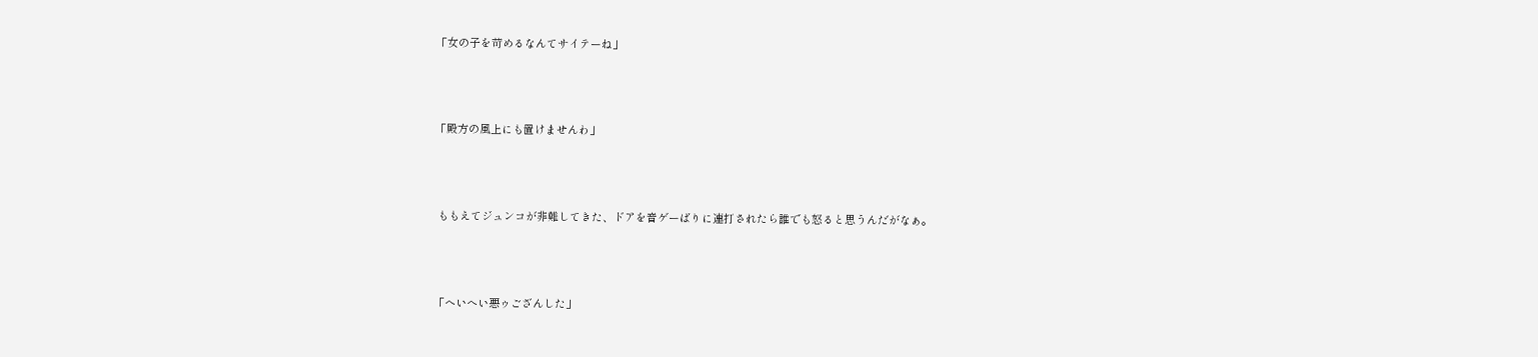「女の子を苛めるなんてサイテーね」



「殿方の風上にも置けませんわ」



 ももえてジュンコが非難してきた、ドアを音ゲーばりに連打されたら誰でも怒ると思うんだがなぁ。



「へいへい悪ゥござんした」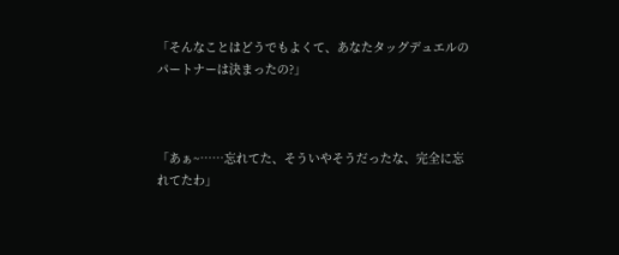「そんなことはどうでもよくて、あなたタッグデュエルのパートナーは決まったの?」



「あぁ~……忘れてた、そういやそうだったな、完全に忘れてたわ」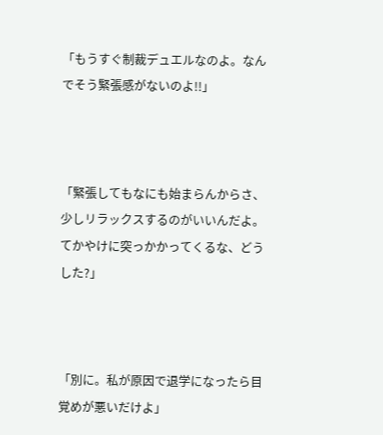「もうすぐ制裁デュエルなのよ。なんでそう緊張感がないのよ!!」



「緊張してもなにも始まらんからさ、少しリラックスするのがいいんだよ。てかやけに突っかかってくるな、どうした?」



「別に。私が原因で退学になったら目覚めが悪いだけよ」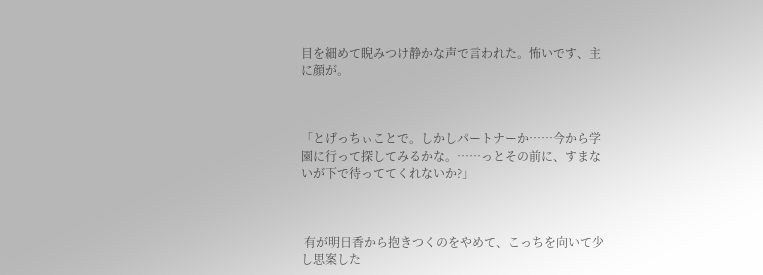目を細めて睨みつけ静かな声で言われた。怖いです、主に顔が。



「とげっちぃことで。しかしパートナーか……今から学園に行って探してみるかな。……っとその前に、すまないが下で待っててくれないか?」



 有が明日香から抱きつくのをやめて、こっちを向いて少し思案した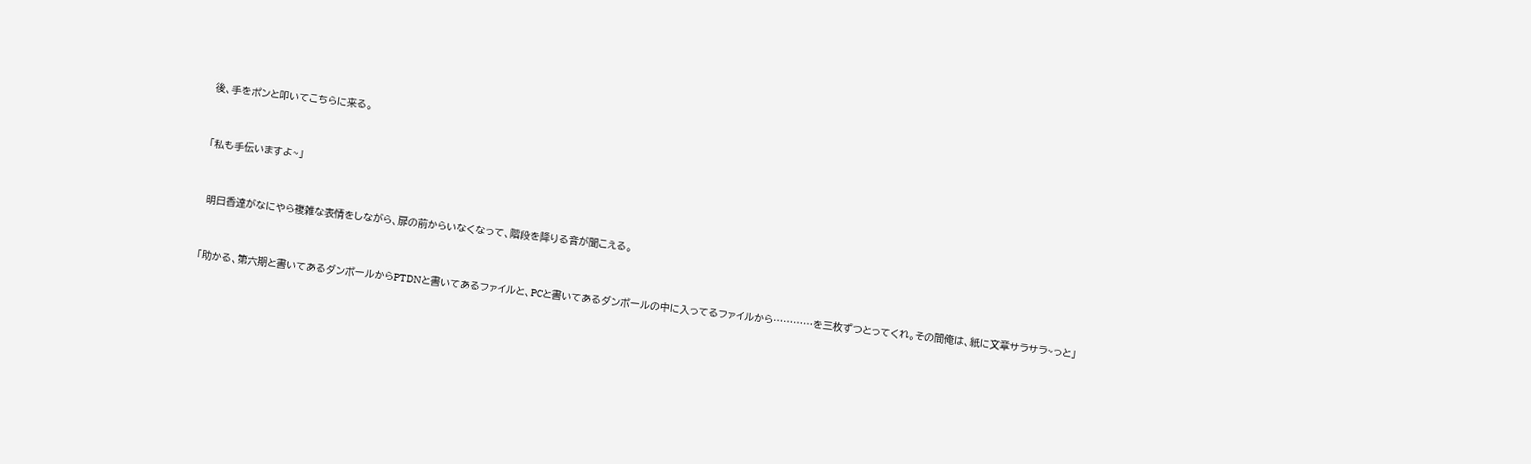後、手をポンと叩いてこちらに来る。



「私も手伝いますよ~」



 明日香達がなにやら複雑な表情をしながら、扉の前からいなくなって、階段を降りる音が聞こえる。



「助かる、第六期と書いてあるダンボールからPTDNと書いてあるファイルと、PCと書いてあるダンボールの中に入ってるファイルから…………を三枚ずつとってくれ。その間俺は、紙に文章サラサラ~っと」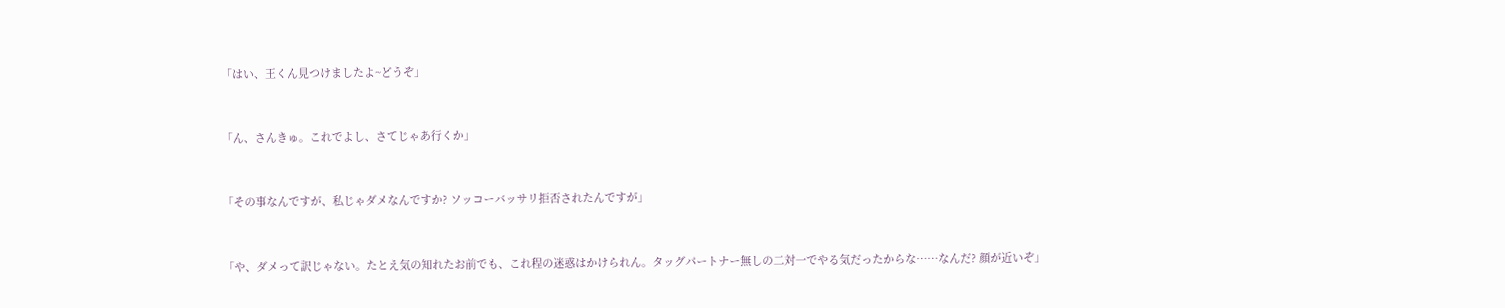「はい、王くん見つけましたよ~どうぞ」



「ん、さんきゅ。これでよし、さてじゃあ行くか」



「その事なんですが、私じゃダメなんですか? ソッコーバッサリ拒否されたんですが」



「や、ダメって訳じゃない。たとえ気の知れたお前でも、これ程の迷惑はかけられん。タッグパートナー無しの二対一でやる気だったからな……なんだ? 顔が近いぞ」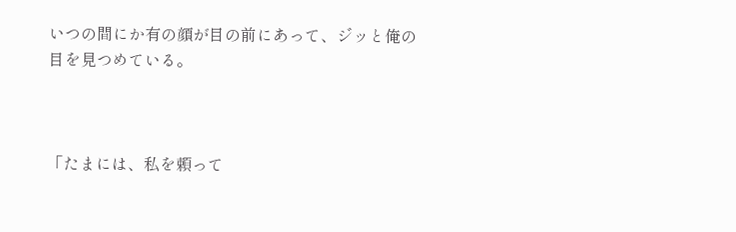いつの間にか有の顔が目の前にあって、ジッと俺の目を見つめている。



「たまには、私を頼って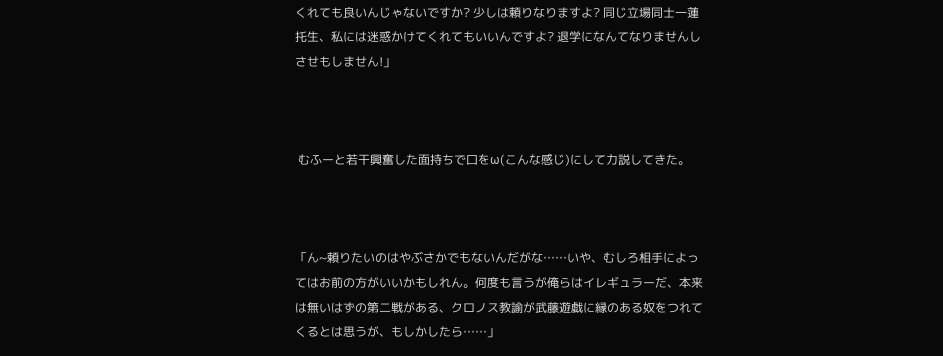くれても良いんじゃないですか? 少しは頼りなりますよ? 同じ立場同士一蓮托生、私には迷惑かけてくれてもいいんですよ? 退学になんてなりませんしさせもしません!」



 むふーと若干興奮した面持ちで口をω(こんな感じ)にして力説してきた。



「ん~頼りたいのはやぶさかでもないんだがな……いや、むしろ相手によってはお前の方がいいかもしれん。何度も言うが俺らはイレギュラーだ、本来は無いはずの第二戦がある、クロノス教諭が武藤遊戯に縁のある奴をつれてくるとは思うが、もしかしたら……」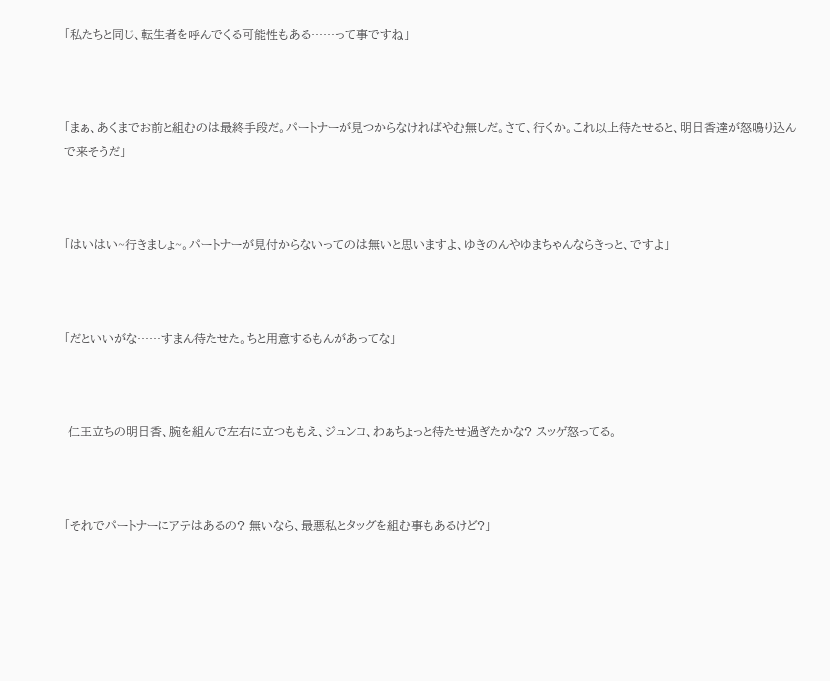「私たちと同じ、転生者を呼んでくる可能性もある……って事ですね」



「まぁ、あくまでお前と組むのは最終手段だ。パートナーが見つからなければやむ無しだ。さて、行くか。これ以上待たせると、明日香達が怒鳴り込んで来そうだ」



「はいはい~行きましょ~。パートナーが見付からないってのは無いと思いますよ、ゆきのんやゆまちゃんならきっと、ですよ」



「だといいがな……すまん待たせた。ちと用意するもんがあってな」



 仁王立ちの明日香、腕を組んで左右に立つももえ、ジュンコ、わぁちょっと待たせ過ぎたかな? スッゲ怒ってる。



「それでパートナーにアテはあるの? 無いなら、最悪私とタッグを組む事もあるけど?」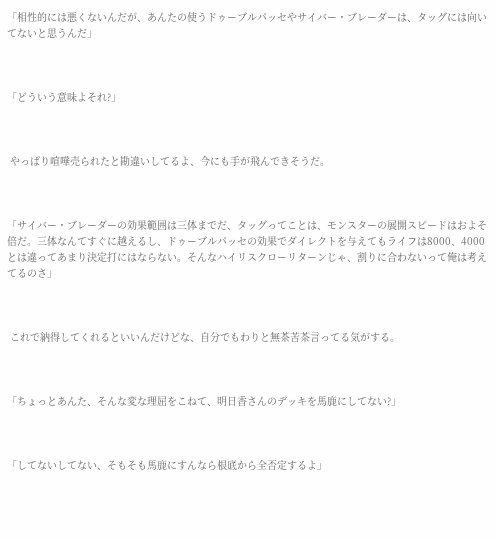「相性的には悪くないんだが、あんたの使うドゥーブルパッセやサイバー・ブレーダーは、タッグには向いてないと思うんだ」



「どういう意味よそれ?」



 やっぱり喧嘩売られたと勘違いしてるよ、今にも手が飛んできそうだ。



「サイバー・ブレーダーの効果範囲は三体までだ、タッグってことは、モンスターの展開スピードはおよそ倍だ。三体なんてすぐに越えるし、ドゥーブルパッセの効果でダイレクトを与えてもライフは8000、4000とは違ってあまり決定打にはならない。そんなハイリスクローリターンじゃ、割りに合わないって俺は考えてるのさ」



 これで納得してくれるといいんだけどな、自分でもわりと無茶苦茶言ってる気がする。



「ちょっとあんた、そんな変な理屈をこねて、明日香さんのデッキを馬鹿にしてない?」



「してないしてない、そもそも馬鹿にすんなら根底から全否定するよ」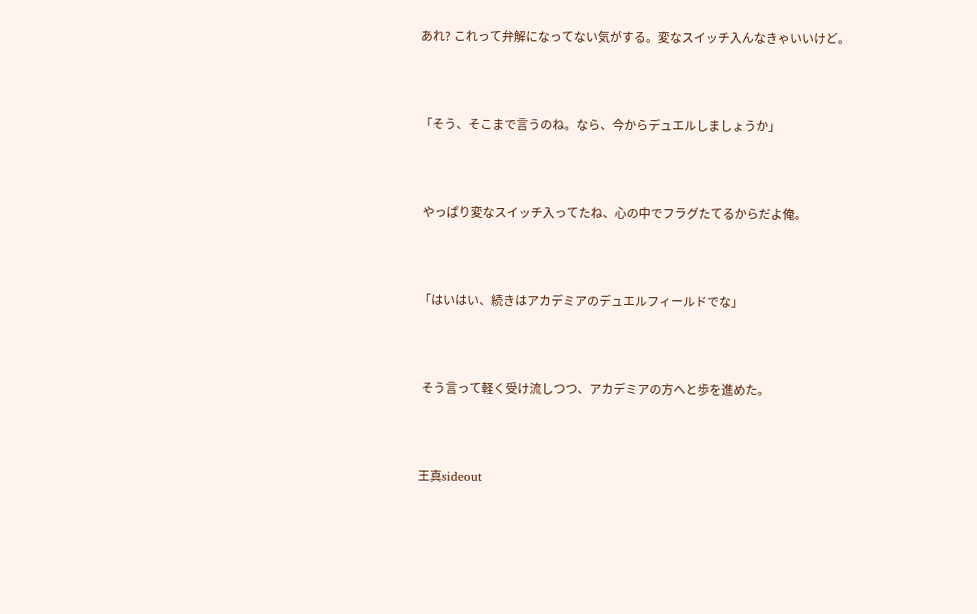あれ? これって弁解になってない気がする。変なスイッチ入んなきゃいいけど。



「そう、そこまで言うのね。なら、今からデュエルしましょうか」



 やっぱり変なスイッチ入ってたね、心の中でフラグたてるからだよ俺。



「はいはい、続きはアカデミアのデュエルフィールドでな」



 そう言って軽く受け流しつつ、アカデミアの方へと歩を進めた。



王真sideout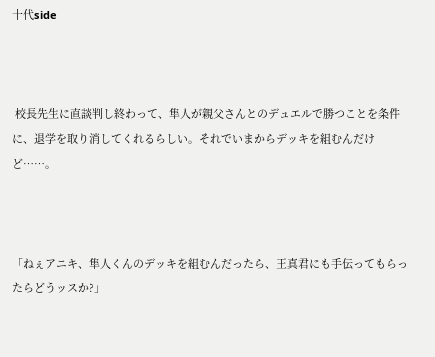十代side



 校長先生に直談判し終わって、隼人が親父さんとのデュエルで勝つことを条件に、退学を取り消してくれるらしい。それでいまからデッキを組むんだけど……。



「ねぇアニキ、隼人くんのデッキを組むんだったら、王真君にも手伝ってもらったらどうッスか?」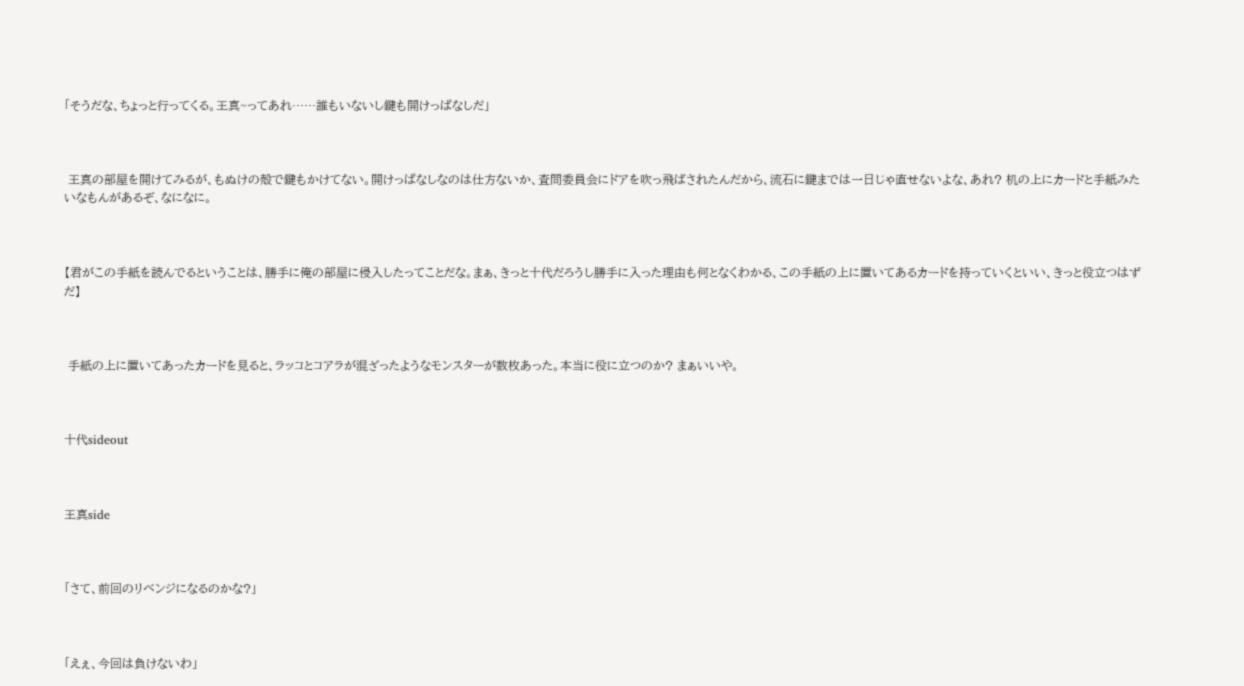「そうだな、ちょっと行ってくる。王真~ってあれ……誰もいないし鍵も開けっぱなしだ」



 王真の部屋を開けてみるが、もぬけの殻で鍵もかけてない。開けっぱなしなのは仕方ないか、査問委員会にドアを吹っ飛ばされたんだから、流石に鍵までは一日じゃ直せないよな、あれ? 机の上にカードと手紙みたいなもんがあるぞ、なになに。



【君がこの手紙を読んでるということは、勝手に俺の部屋に侵入したってことだな。まぁ、きっと十代だろうし勝手に入った理由も何となくわかる、この手紙の上に置いてあるカードを持っていくといい、きっと役立つはずだ】



 手紙の上に置いてあったカードを見ると、ラッコとコアラが混ざったようなモンスターが数枚あった。本当に役に立つのか? まぁいいや。



十代sideout



王真side



「さて、前回のリベンジになるのかな?」



「えぇ、今回は負けないわ」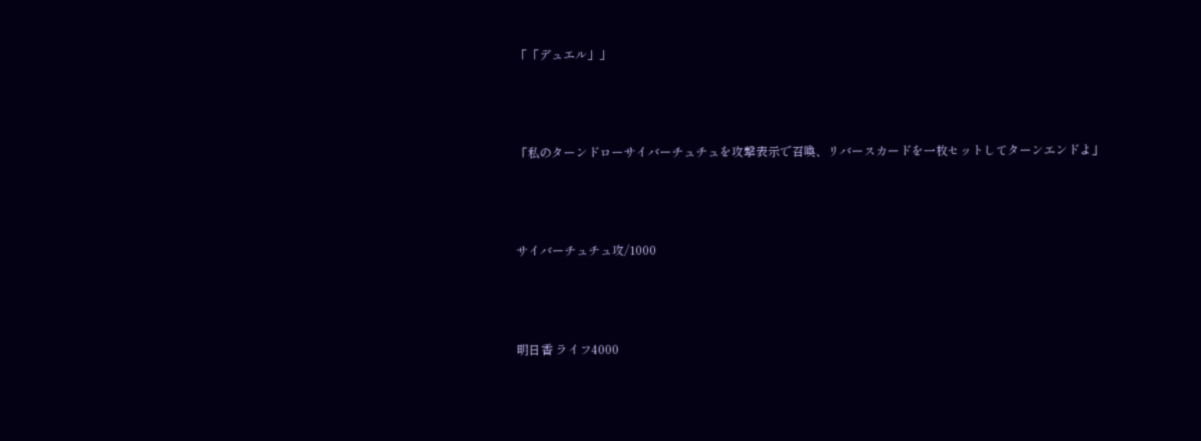「「デュエル」」



「私のターンドローサイバーチュチュを攻撃表示で召喚、リバースカードを一枚セットしてターンエンドよ」



サイバーチュチュ攻/1000



明日香 ライフ4000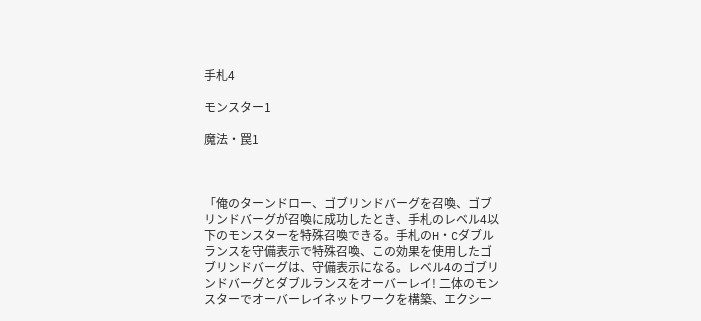手札4

モンスター1

魔法・罠1



「俺のターンドロー、ゴブリンドバーグを召喚、ゴブリンドバーグが召喚に成功したとき、手札のレベル4以下のモンスターを特殊召喚できる。手札のH・Cダブルランスを守備表示で特殊召喚、この効果を使用したゴブリンドバーグは、守備表示になる。レベル4のゴブリンドバーグとダブルランスをオーバーレイ! 二体のモンスターでオーバーレイネットワークを構築、エクシー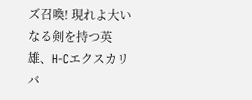ズ召喚! 現れよ大いなる剣を持つ英雄、H-Cエクスカリバ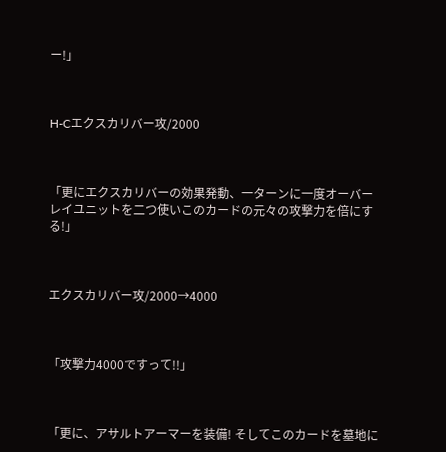ー!」



H-Cエクスカリバー攻/2000



「更にエクスカリバーの効果発動、一ターンに一度オーバーレイユニットを二つ使いこのカードの元々の攻撃力を倍にする!」



エクスカリバー攻/2000→4000



「攻撃力4000ですって!!」



「更に、アサルトアーマーを装備! そしてこのカードを墓地に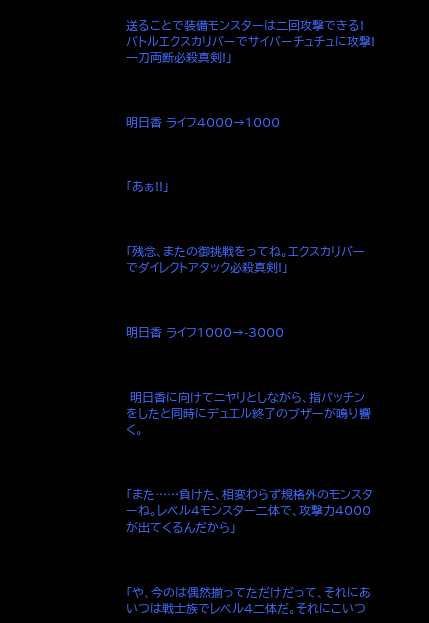送ることで装備モンスターは二回攻撃できる! バトルエクスカリバーでサイバーチュチュに攻撃! 一刀両断必殺真剣!」



明日香 ライフ4000→1000



「あぁ!!」



「残念、またの御挑戦をってね。エクスカリバーでダイレクトアタック必殺真剣!」



明日香 ライフ1000→-3000



 明日香に向けてニヤリとしながら、指パッチンをしたと同時にデュエル終了のブザーが鳴り響く。



「また……負けた、相変わらず規格外のモンスターね。レベル4モンスター二体で、攻撃力4000が出てくるんだから」



「や、今のは偶然揃ってただけだって、それにあいつは戦士族でレベル4二体だ。それにこいつ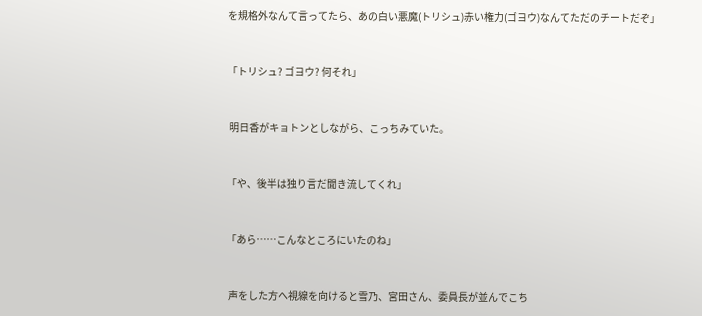を規格外なんて言ってたら、あの白い悪魔(トリシュ)赤い権力(ゴヨウ)なんてただのチートだぞ」



「トリシュ? ゴヨウ? 何それ」



 明日香がキョトンとしながら、こっちみていた。



「や、後半は独り言だ聞き流してくれ」



「あら……こんなところにいたのね」



 声をした方へ視線を向けると雪乃、宮田さん、委員長が並んでこち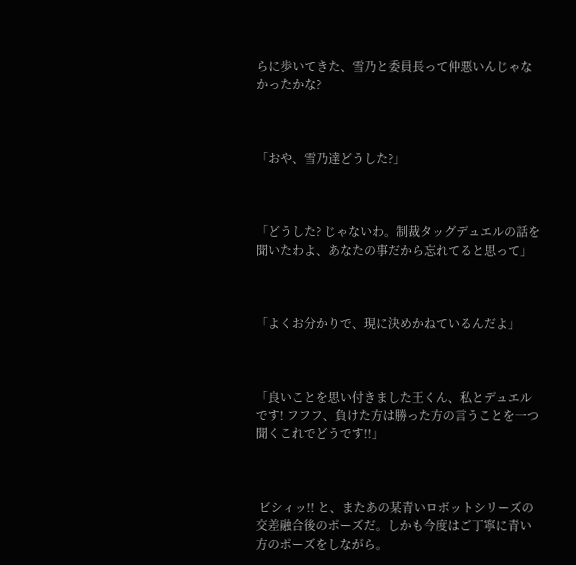らに歩いてきた、雪乃と委員長って仲悪いんじゃなかったかな?



「おや、雪乃達どうした?」



「どうした? じゃないわ。制裁タッグデュエルの話を聞いたわよ、あなたの事だから忘れてると思って」



「よくお分かりで、現に決めかねているんだよ」



「良いことを思い付きました王くん、私とデュエルです! フフフ、負けた方は勝った方の言うことを一つ聞くこれでどうです!!」



 ビシィッ!! と、またあの某青いロボットシリーズの交差融合後のポーズだ。しかも今度はご丁寧に青い方のポーズをしながら。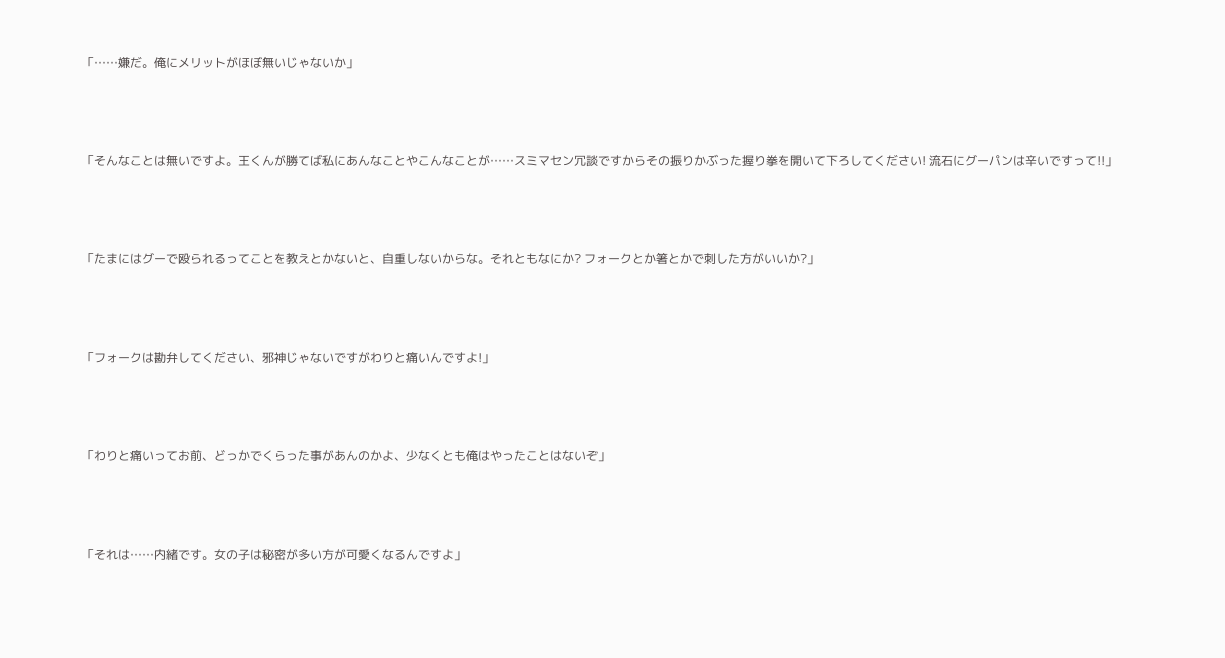「……嫌だ。俺にメリットがほぼ無いじゃないか」



「そんなことは無いですよ。王くんが勝てば私にあんなことやこんなことが……スミマセン冗談ですからその振りかぶった握り拳を開いて下ろしてください! 流石にグーパンは辛いですって!!」



「たまにはグーで殴られるってことを教えとかないと、自重しないからな。それともなにか? フォークとか箸とかで刺した方がいいか?」



「フォークは勘弁してください、邪神じゃないですがわりと痛いんですよ!」



「わりと痛いってお前、どっかでくらった事があんのかよ、少なくとも俺はやったことはないぞ」



「それは……内緒です。女の子は秘密が多い方が可愛くなるんですよ」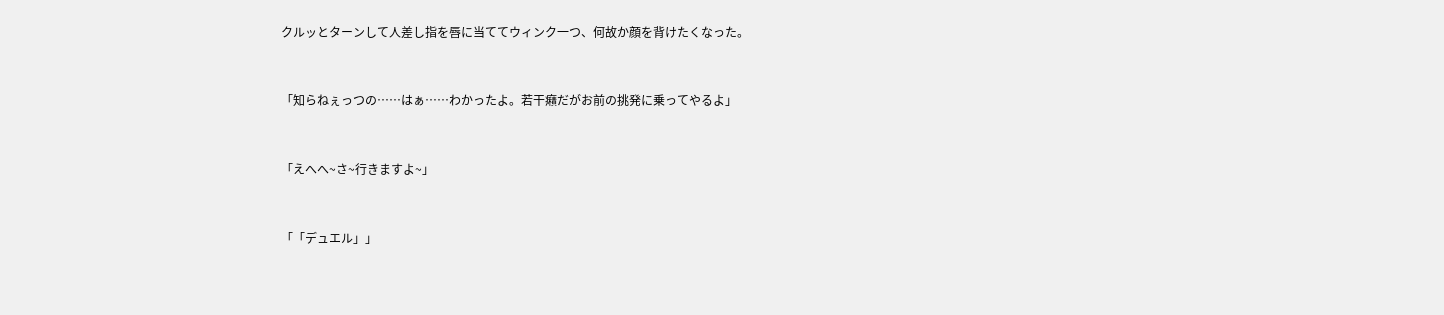クルッとターンして人差し指を唇に当ててウィンク一つ、何故か顔を背けたくなった。



「知らねぇっつの……はぁ……わかったよ。若干癪だがお前の挑発に乗ってやるよ」



「えへへ~さ~行きますよ~」



「「デュエル」」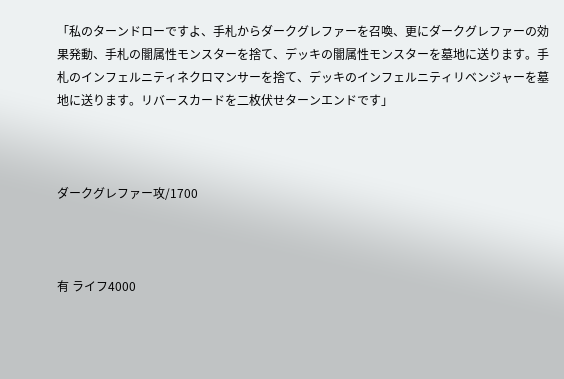「私のターンドローですよ、手札からダークグレファーを召喚、更にダークグレファーの効果発動、手札の闇属性モンスターを捨て、デッキの闇属性モンスターを墓地に送ります。手札のインフェルニティネクロマンサーを捨て、デッキのインフェルニティリベンジャーを墓地に送ります。リバースカードを二枚伏せターンエンドです」



ダークグレファー攻/1700



有 ライフ4000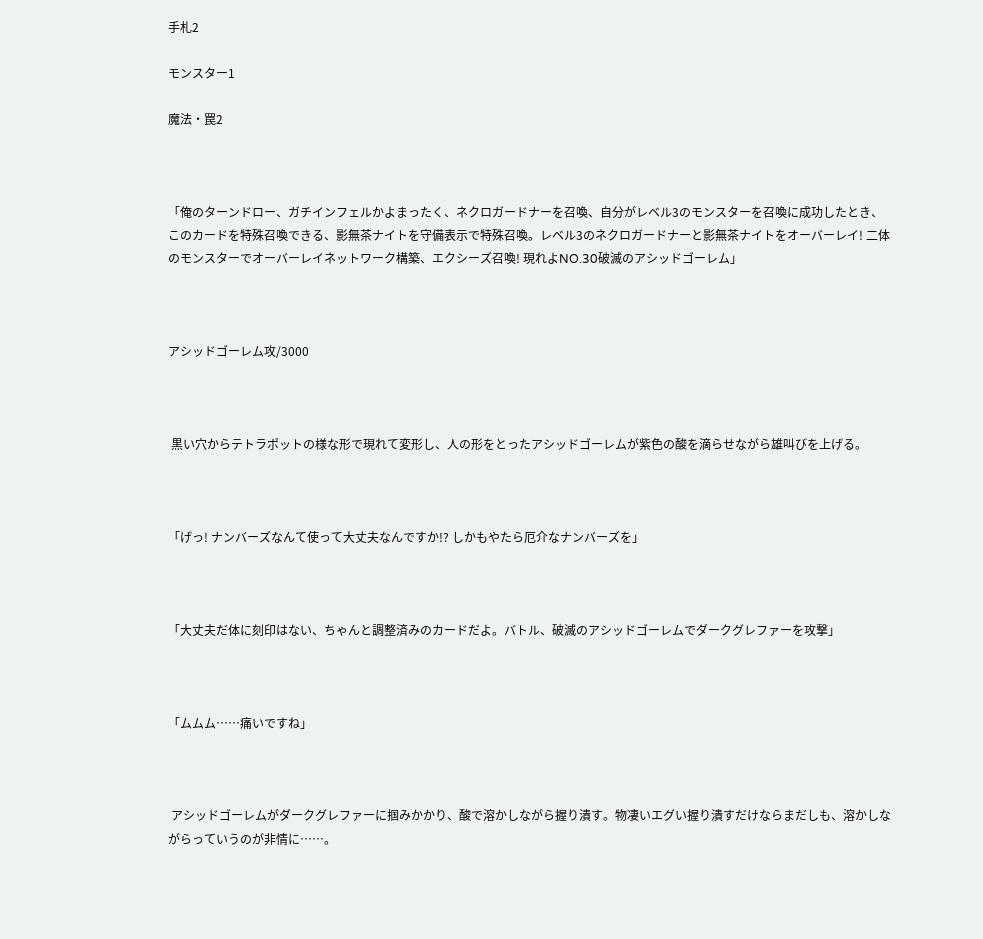手札2

モンスター1

魔法・罠2



「俺のターンドロー、ガチインフェルかよまったく、ネクロガードナーを召喚、自分がレベル3のモンスターを召喚に成功したとき、このカードを特殊召喚できる、影無茶ナイトを守備表示で特殊召喚。レベル3のネクロガードナーと影無茶ナイトをオーバーレイ! 二体のモンスターでオーバーレイネットワーク構築、エクシーズ召喚! 現れよNO.30破滅のアシッドゴーレム」



アシッドゴーレム攻/3000



 黒い穴からテトラポットの様な形で現れて変形し、人の形をとったアシッドゴーレムが紫色の酸を滴らせながら雄叫びを上げる。



「げっ! ナンバーズなんて使って大丈夫なんですか!? しかもやたら厄介なナンバーズを」



「大丈夫だ体に刻印はない、ちゃんと調整済みのカードだよ。バトル、破滅のアシッドゴーレムでダークグレファーを攻撃」



「ムムム……痛いですね」



 アシッドゴーレムがダークグレファーに掴みかかり、酸で溶かしながら握り潰す。物凄いエグい握り潰すだけならまだしも、溶かしながらっていうのが非情に……。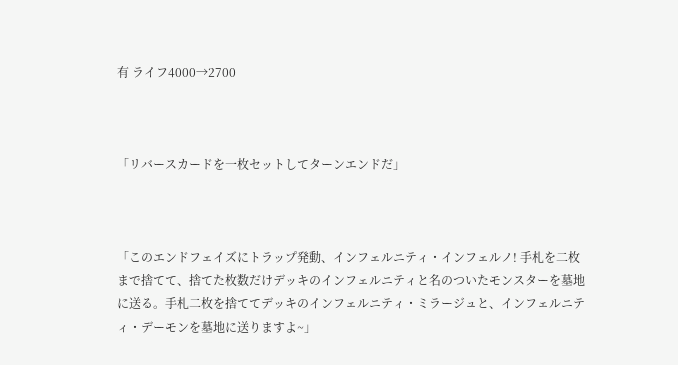有 ライフ4000→2700



「リバースカードを一枚セットしてターンエンドだ」



「このエンドフェイズにトラップ発動、インフェルニティ・インフェルノ! 手札を二枚まで捨てて、捨てた枚数だけデッキのインフェルニティと名のついたモンスターを墓地に送る。手札二枚を捨ててデッキのインフェルニティ・ミラージュと、インフェルニティ・デーモンを墓地に送りますよ~」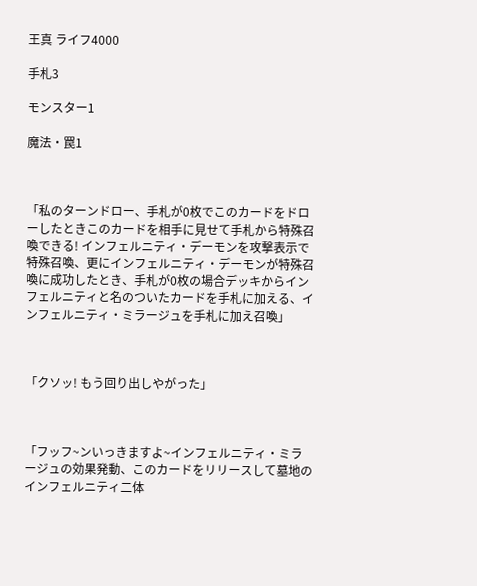王真 ライフ4000

手札3

モンスター1

魔法・罠1



「私のターンドロー、手札が0枚でこのカードをドローしたときこのカードを相手に見せて手札から特殊召喚できる! インフェルニティ・デーモンを攻撃表示で特殊召喚、更にインフェルニティ・デーモンが特殊召喚に成功したとき、手札が0枚の場合デッキからインフェルニティと名のついたカードを手札に加える、インフェルニティ・ミラージュを手札に加え召喚」



「クソッ! もう回り出しやがった」



「フッフ~ンいっきますよ~インフェルニティ・ミラージュの効果発動、このカードをリリースして墓地のインフェルニティ二体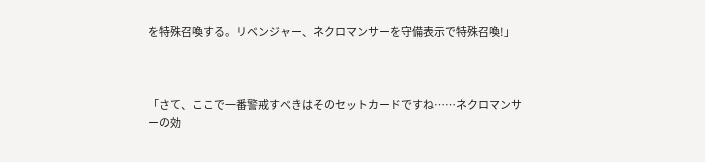を特殊召喚する。リベンジャー、ネクロマンサーを守備表示で特殊召喚!」



「さて、ここで一番警戒すべきはそのセットカードですね……ネクロマンサーの効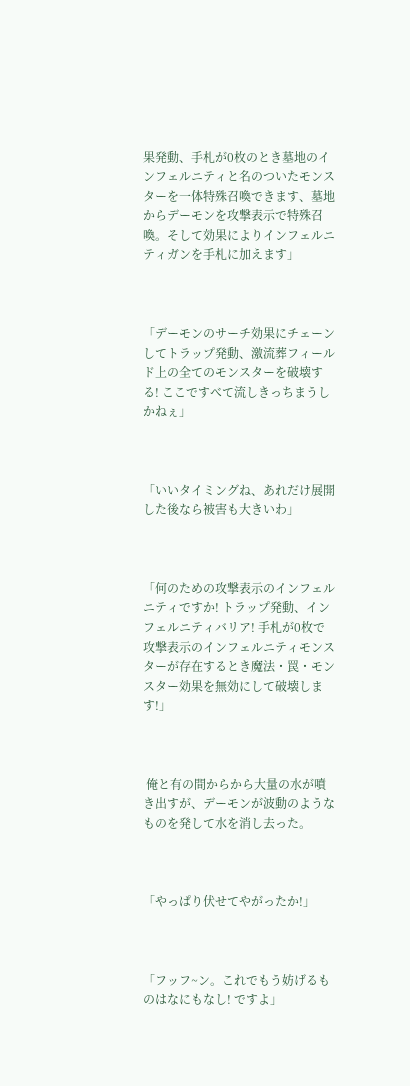果発動、手札が0枚のとき墓地のインフェルニティと名のついたモンスターを一体特殊召喚できます、墓地からデーモンを攻撃表示で特殊召喚。そして効果によりインフェルニティガンを手札に加えます」



「デーモンのサーチ効果にチェーンしてトラップ発動、激流葬フィールド上の全てのモンスターを破壊する! ここですべて流しきっちまうしかねぇ」



「いいタイミングね、あれだけ展開した後なら被害も大きいわ」



「何のための攻撃表示のインフェルニティですか! トラップ発動、インフェルニティバリア! 手札が0枚で攻撃表示のインフェルニティモンスターが存在するとき魔法・罠・モンスター効果を無効にして破壊します!」



 俺と有の間からから大量の水が噴き出すが、デーモンが波動のようなものを発して水を消し去った。



「やっぱり伏せてやがったか!」



「フッフ~ン。これでもう妨げるものはなにもなし! ですよ」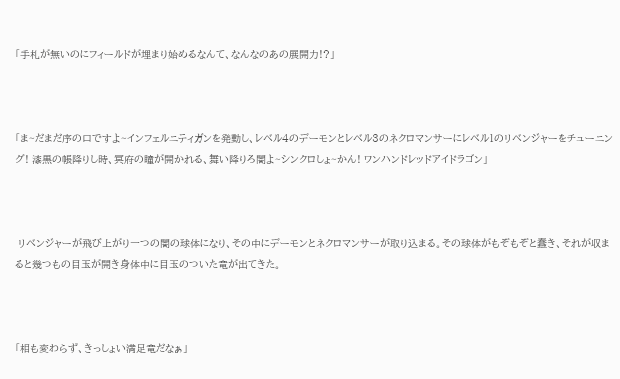「手札が無いのにフィールドが埋まり始めるなんて、なんなのあの展開力!?」



「ま~だまだ序の口ですよ~インフェルニティガンを発動し、レベル4のデーモンとレベル3のネクロマンサーにレベル1のリベンジャーをチューニング! 漆黒の帳降りし時、冥府の瞳が開かれる、舞い降りろ闇よ~シンクロしょ~かん! ワンハンドレッドアイドラゴン」



 リベンジャーが飛び上がり一つの闇の球体になり、その中にデーモンとネクロマンサーが取り込まる。その球体がもぞもぞと蠢き、それが収まると幾つもの目玉が開き身体中に目玉のついた竜が出てきた。



「相も変わらず、きっしょい満足竜だなぁ」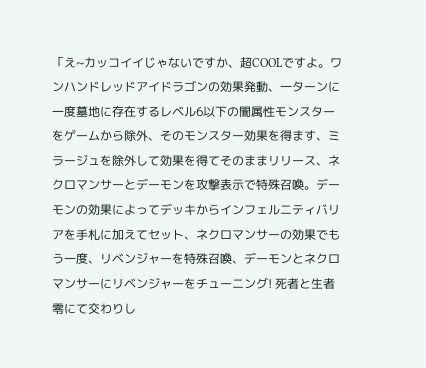「え~カッコイイじゃないですか、超COOLですよ。ワンハンドレッドアイドラゴンの効果発動、一ターンに一度墓地に存在するレベル6以下の闇属性モンスターをゲームから除外、そのモンスター効果を得ます、ミラージュを除外して効果を得てそのままリリース、ネクロマンサーとデーモンを攻撃表示で特殊召喚。デーモンの効果によってデッキからインフェルニティバリアを手札に加えてセット、ネクロマンサーの効果でもう一度、リベンジャーを特殊召喚、デーモンとネクロマンサーにリベンジャーをチューニング! 死者と生者零にて交わりし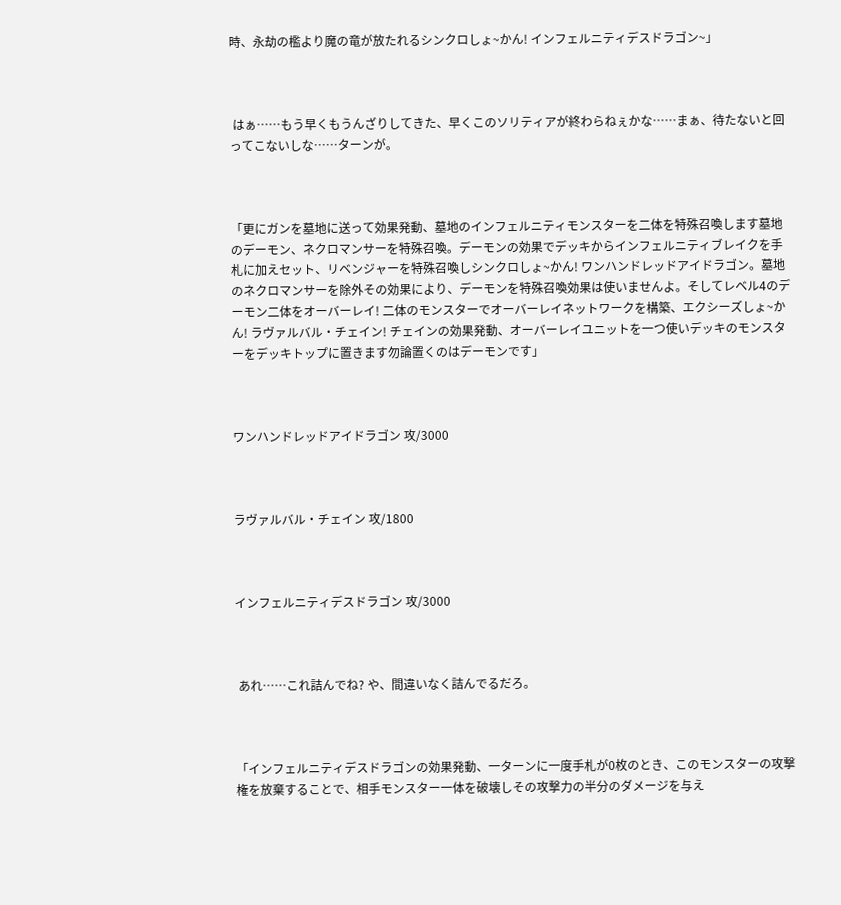時、永劫の檻より魔の竜が放たれるシンクロしょ~かん! インフェルニティデスドラゴン~」



 はぁ……もう早くもうんざりしてきた、早くこのソリティアが終わらねぇかな……まぁ、待たないと回ってこないしな……ターンが。



「更にガンを墓地に送って効果発動、墓地のインフェルニティモンスターを二体を特殊召喚します墓地のデーモン、ネクロマンサーを特殊召喚。デーモンの効果でデッキからインフェルニティブレイクを手札に加えセット、リベンジャーを特殊召喚しシンクロしょ~かん! ワンハンドレッドアイドラゴン。墓地のネクロマンサーを除外その効果により、デーモンを特殊召喚効果は使いませんよ。そしてレベル4のデーモン二体をオーバーレイ! 二体のモンスターでオーバーレイネットワークを構築、エクシーズしょ~かん! ラヴァルバル・チェイン! チェインの効果発動、オーバーレイユニットを一つ使いデッキのモンスターをデッキトップに置きます勿論置くのはデーモンです」



ワンハンドレッドアイドラゴン 攻/3000



ラヴァルバル・チェイン 攻/1800



インフェルニティデスドラゴン 攻/3000



 あれ……これ詰んでね? や、間違いなく詰んでるだろ。



「インフェルニティデスドラゴンの効果発動、一ターンに一度手札が0枚のとき、このモンスターの攻撃権を放棄することで、相手モンスター一体を破壊しその攻撃力の半分のダメージを与え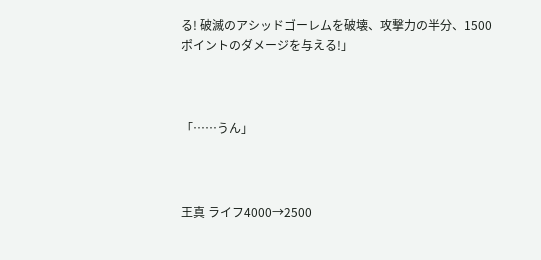る! 破滅のアシッドゴーレムを破壊、攻撃力の半分、1500ポイントのダメージを与える!」



「……うん」



王真 ライフ4000→2500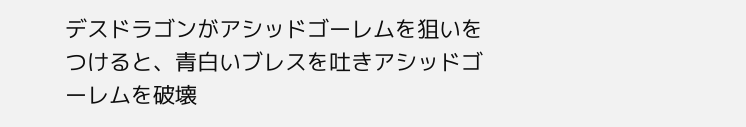デスドラゴンがアシッドゴーレムを狙いをつけると、青白いブレスを吐きアシッドゴーレムを破壊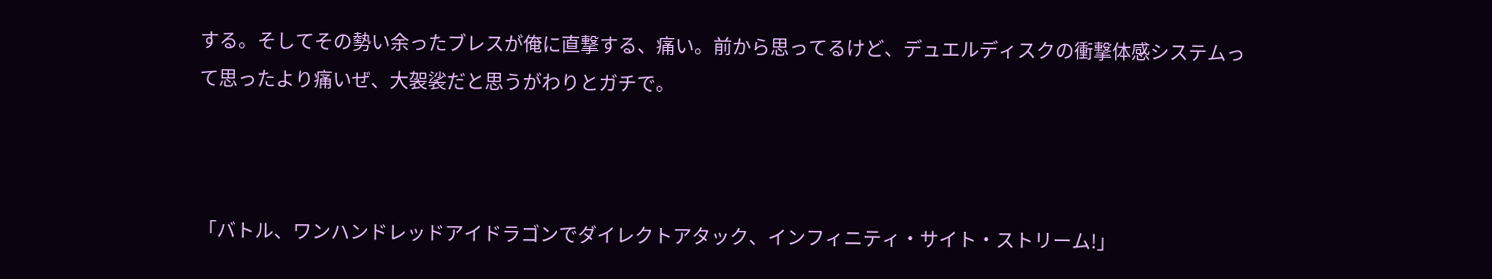する。そしてその勢い余ったブレスが俺に直撃する、痛い。前から思ってるけど、デュエルディスクの衝撃体感システムって思ったより痛いぜ、大袈裟だと思うがわりとガチで。



「バトル、ワンハンドレッドアイドラゴンでダイレクトアタック、インフィニティ・サイト・ストリーム!」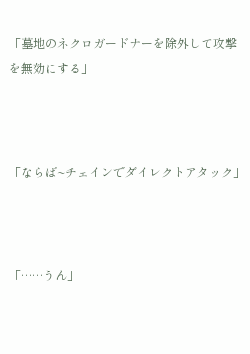「墓地のネクロガードナーを除外して攻撃を無効にする」



「ならば~チェインでダイレクトアタック」



「……うん」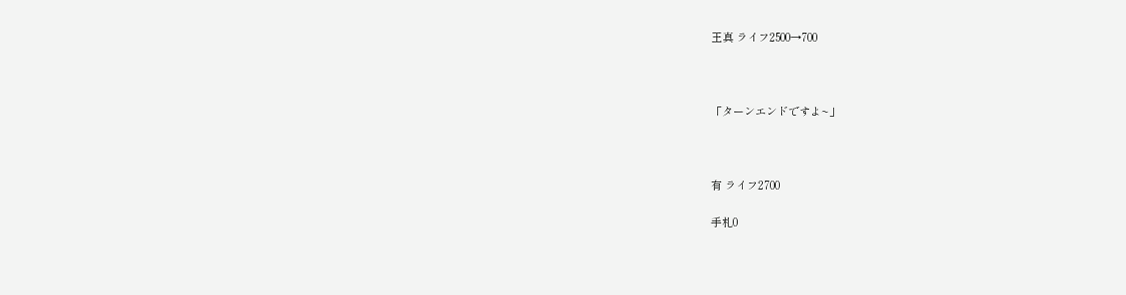王真 ライフ2500→700



「ターンエンドですよ~」



有 ライフ2700

手札0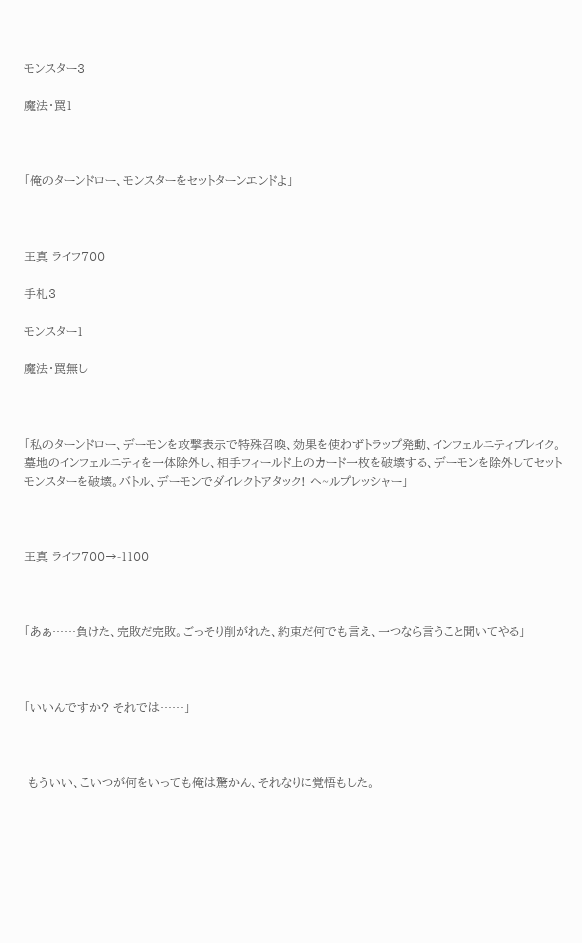モンスター3

魔法・罠1



「俺のターンドロー、モンスターをセットターンエンドよ」



王真 ライフ700

手札3

モンスター1

魔法・罠無し



「私のターンドロー、デーモンを攻撃表示で特殊召喚、効果を使わずトラップ発動、インフェルニティブレイク。墓地のインフェルニティを一体除外し、相手フィールド上のカード一枚を破壊する、デーモンを除外してセットモンスターを破壊。バトル、デーモンでダイレクトアタック! ヘ~ルプレッシャー」



王真 ライフ700→-1100



「あぁ……負けた、完敗だ完敗。ごっそり削がれた、約束だ何でも言え、一つなら言うこと聞いてやる」



「いいんですか? それでは……」



 もういい、こいつが何をいっても俺は驚かん、それなりに覚悟もした。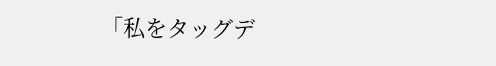「私をタッグデ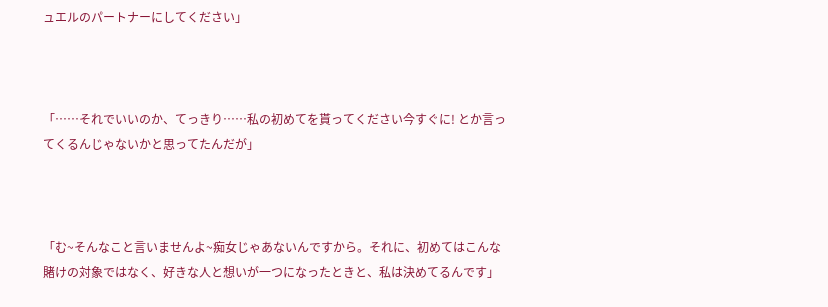ュエルのパートナーにしてください」



「……それでいいのか、てっきり……私の初めてを貰ってください今すぐに! とか言ってくるんじゃないかと思ってたんだが」



「む~そんなこと言いませんよ~痴女じゃあないんですから。それに、初めてはこんな賭けの対象ではなく、好きな人と想いが一つになったときと、私は決めてるんです」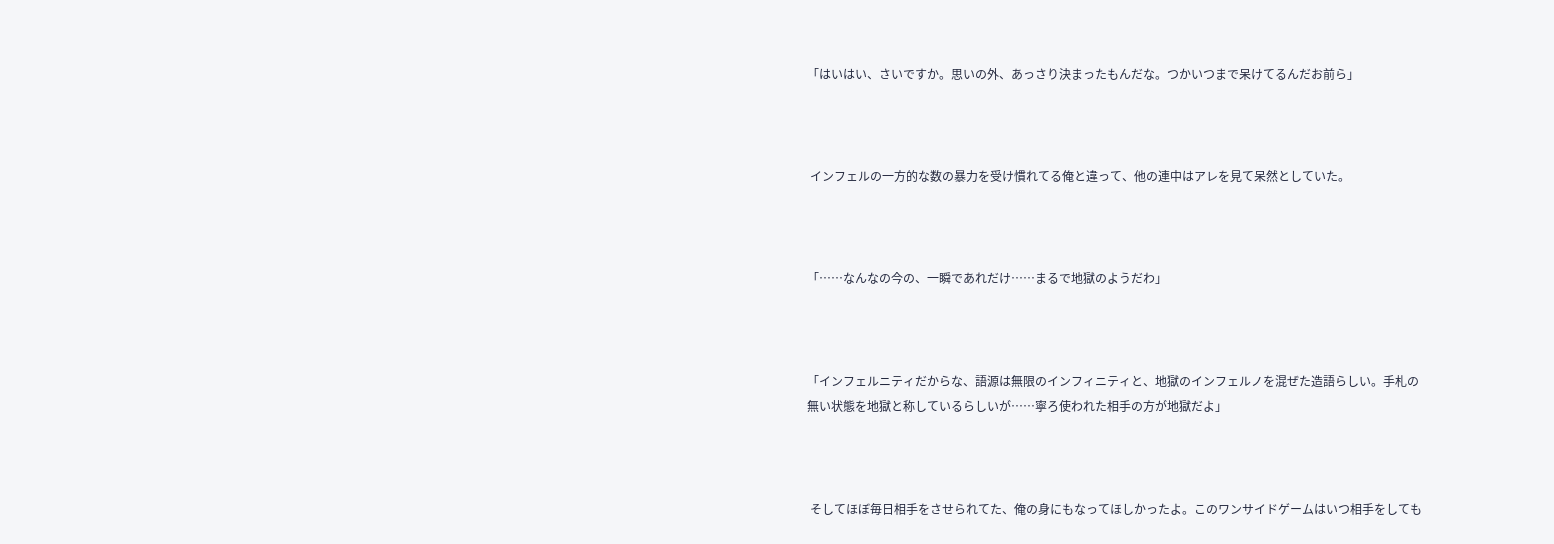「はいはい、さいですか。思いの外、あっさり決まったもんだな。つかいつまで呆けてるんだお前ら」



 インフェルの一方的な数の暴力を受け慣れてる俺と違って、他の連中はアレを見て呆然としていた。



「……なんなの今の、一瞬であれだけ……まるで地獄のようだわ」



「インフェルニティだからな、語源は無限のインフィニティと、地獄のインフェルノを混ぜた造語らしい。手札の無い状態を地獄と称しているらしいが……寧ろ使われた相手の方が地獄だよ」



 そしてほぼ毎日相手をさせられてた、俺の身にもなってほしかったよ。このワンサイドゲームはいつ相手をしても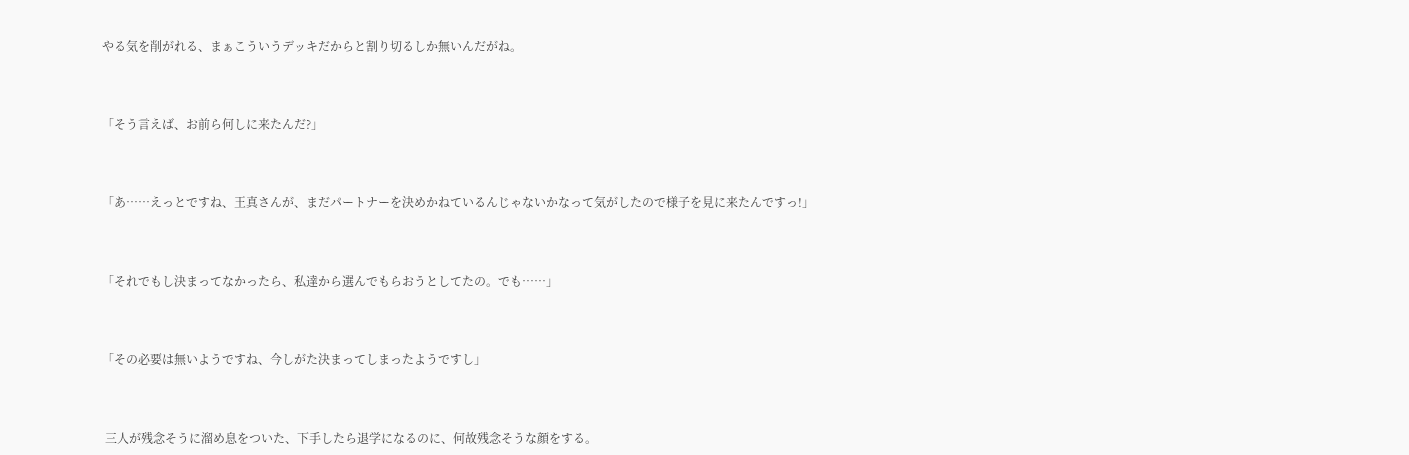やる気を削がれる、まぁこういうデッキだからと割り切るしか無いんだがね。



「そう言えば、お前ら何しに来たんだ?」



「あ……えっとですね、王真さんが、まだパートナーを決めかねているんじゃないかなって気がしたので様子を見に来たんですっ!」



「それでもし決まってなかったら、私達から選んでもらおうとしてたの。でも……」



「その必要は無いようですね、今しがた決まってしまったようですし」



 三人が残念そうに溜め息をついた、下手したら退学になるのに、何故残念そうな顔をする。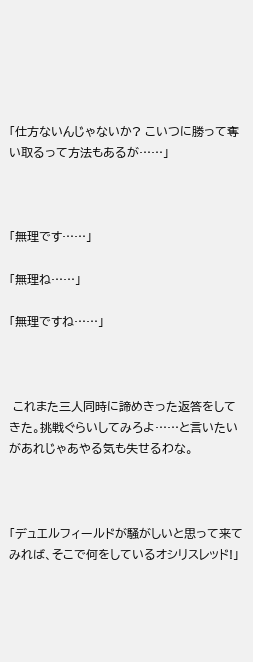「仕方ないんじゃないか? こいつに勝って奪い取るって方法もあるが……」



「無理です……」

「無理ね……」

「無理ですね……」



 これまた三人同時に諦めきった返答をしてきた。挑戦ぐらいしてみろよ……と言いたいがあれじゃあやる気も失せるわな。



「デュエルフィールドが騒がしいと思って来てみれば、そこで何をしているオシリスレッド!」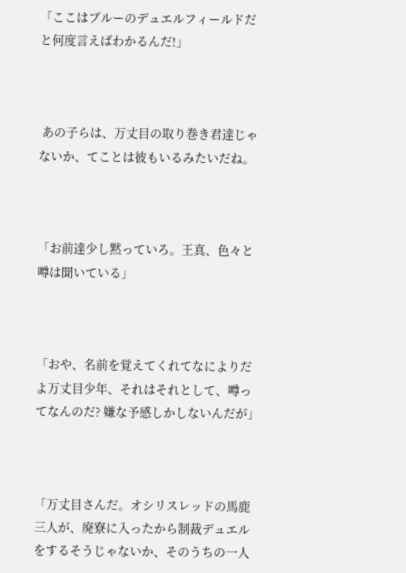「ここはブルーのデュエルフィールドだと何度言えばわかるんだ!」



 あの子らは、万丈目の取り巻き君達じゃないか、てことは彼もいるみたいだね。



「お前達少し黙っていろ。王真、色々と噂は聞いている」



「おや、名前を覚えてくれてなによりだよ万丈目少年、それはそれとして、噂ってなんのだ? 嫌な予感しかしないんだが」



「万丈目さんだ。オシリスレッドの馬鹿三人が、廃寮に入ったから制裁デュエルをするそうじゃないか、そのうちの一人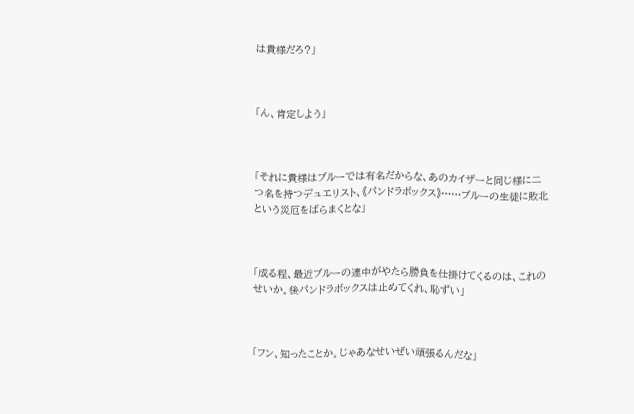は貴様だろ?」



「ん、肯定しよう」



「それに貴様はブルーでは有名だからな、あのカイザーと同じ様に二つ名を持つデュエリスト、《パンドラボックス》……ブルーの生徒に敗北という災厄をばらまくとな」



「成る程、最近ブルーの連中がやたら勝負を仕掛けてくるのは、これのせいか。後パンドラボックスは止めてくれ、恥ずい」



「フン、知ったことか。じゃあなせいぜい頑張るんだな」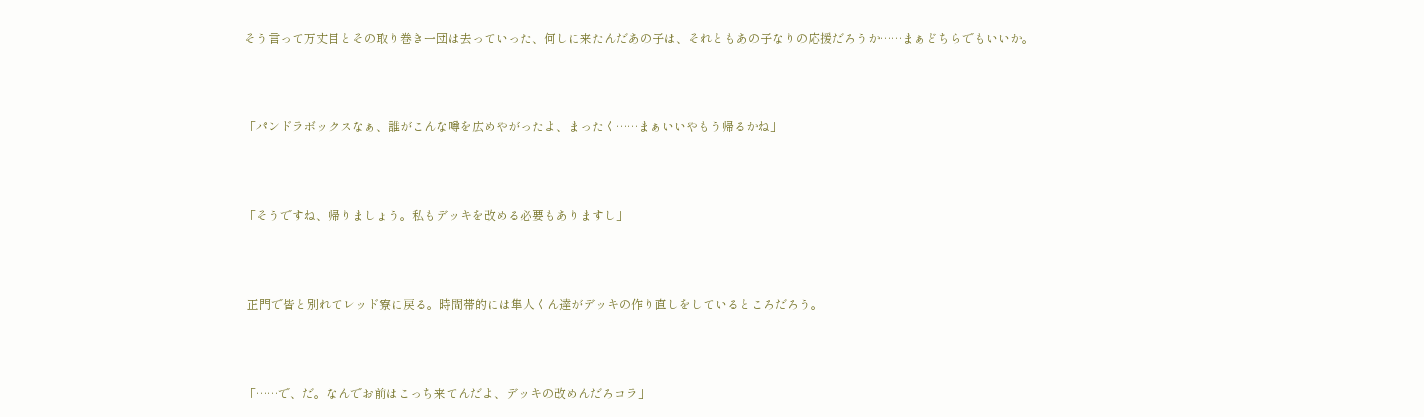そう言って万丈目とその取り巻き一団は去っていった、何しに来たんだあの子は、それともあの子なりの応援だろうか……まぁどちらでもいいか。



「パンドラボックスなぁ、誰がこんな噂を広めやがったよ、まったく……まぁいいやもう帰るかね」



「そうですね、帰りましょう。私もデッキを改める必要もありますし」



 正門で皆と別れてレッド寮に戻る。時間帯的には隼人くん達がデッキの作り直しをしているところだろう。



「……で、だ。なんでお前はこっち来てんだよ、デッキの改めんだろコラ」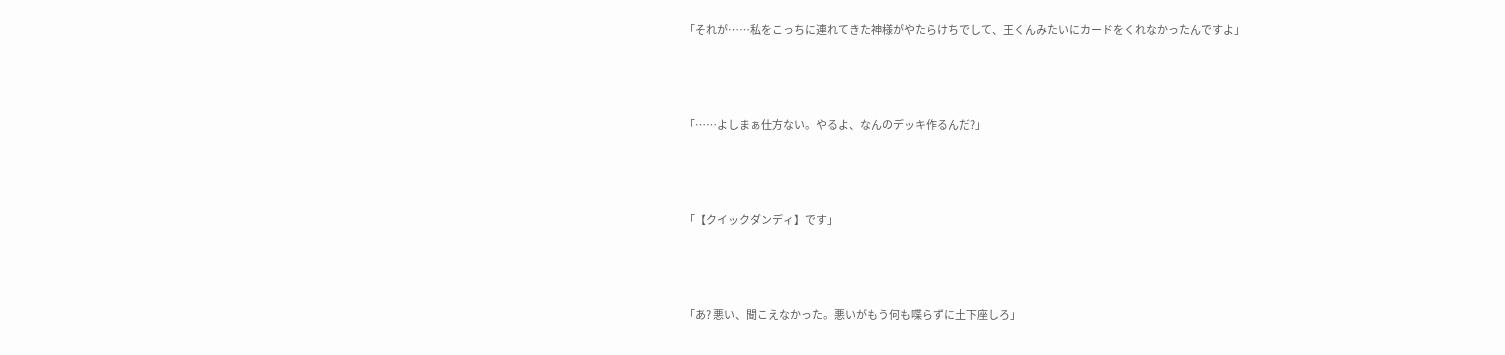「それが……私をこっちに連れてきた神様がやたらけちでして、王くんみたいにカードをくれなかったんですよ」



「……よしまぁ仕方ない。やるよ、なんのデッキ作るんだ?」



「【クイックダンディ】です」



「あ? 悪い、聞こえなかった。悪いがもう何も喋らずに土下座しろ」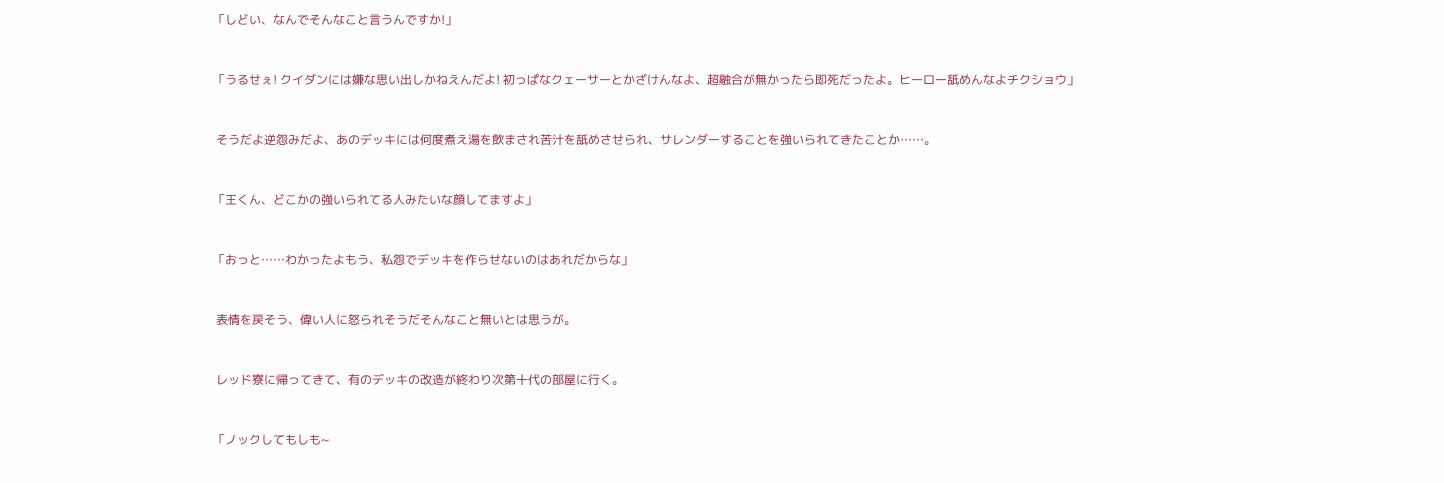「しどい、なんでそんなこと言うんですか!」



「うるせぇ! クイダンには嫌な思い出しかねえんだよ! 初っぱなクェーサーとかざけんなよ、超融合が無かったら即死だったよ。ヒーロー舐めんなよチクショウ」



 そうだよ逆怨みだよ、あのデッキには何度煮え湯を飲まされ苦汁を舐めさせられ、サレンダーすることを強いられてきたことか……。



「王くん、どこかの強いられてる人みたいな顔してますよ」



「おっと……わかったよもう、私怨でデッキを作らせないのはあれだからな」



 表情を戻そう、偉い人に怒られそうだそんなこと無いとは思うが。



 レッド寮に帰ってきて、有のデッキの改造が終わり次第十代の部屋に行く。



「ノックしてもしも~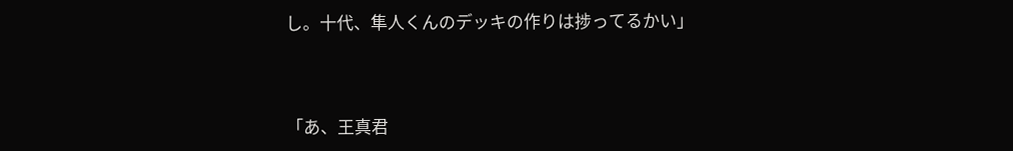し。十代、隼人くんのデッキの作りは捗ってるかい」



「あ、王真君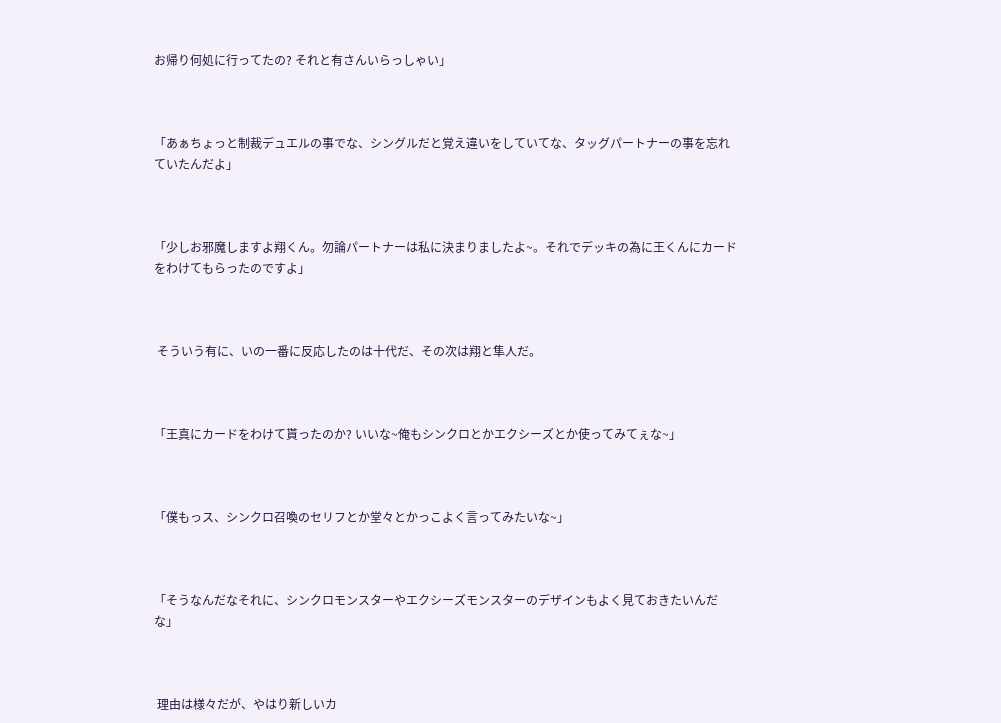お帰り何処に行ってたの? それと有さんいらっしゃい」



「あぁちょっと制裁デュエルの事でな、シングルだと覚え違いをしていてな、タッグパートナーの事を忘れていたんだよ」



「少しお邪魔しますよ翔くん。勿論パートナーは私に決まりましたよ~。それでデッキの為に王くんにカードをわけてもらったのですよ」



 そういう有に、いの一番に反応したのは十代だ、その次は翔と隼人だ。



「王真にカードをわけて貰ったのか? いいな~俺もシンクロとかエクシーズとか使ってみてぇな~」



「僕もっス、シンクロ召喚のセリフとか堂々とかっこよく言ってみたいな~」



「そうなんだなそれに、シンクロモンスターやエクシーズモンスターのデザインもよく見ておきたいんだな」



 理由は様々だが、やはり新しいカ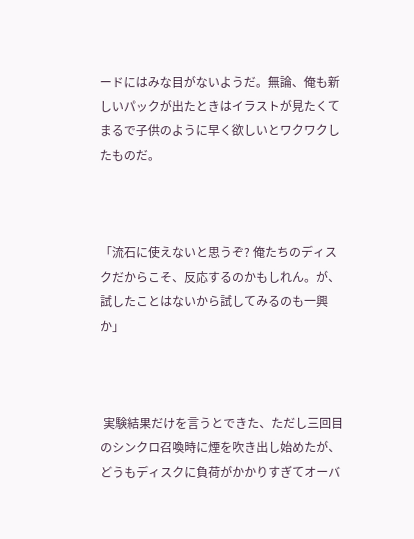ードにはみな目がないようだ。無論、俺も新しいパックが出たときはイラストが見たくてまるで子供のように早く欲しいとワクワクしたものだ。



「流石に使えないと思うぞ? 俺たちのディスクだからこそ、反応するのかもしれん。が、試したことはないから試してみるのも一興か」



 実験結果だけを言うとできた、ただし三回目のシンクロ召喚時に煙を吹き出し始めたが、どうもディスクに負荷がかかりすぎてオーバ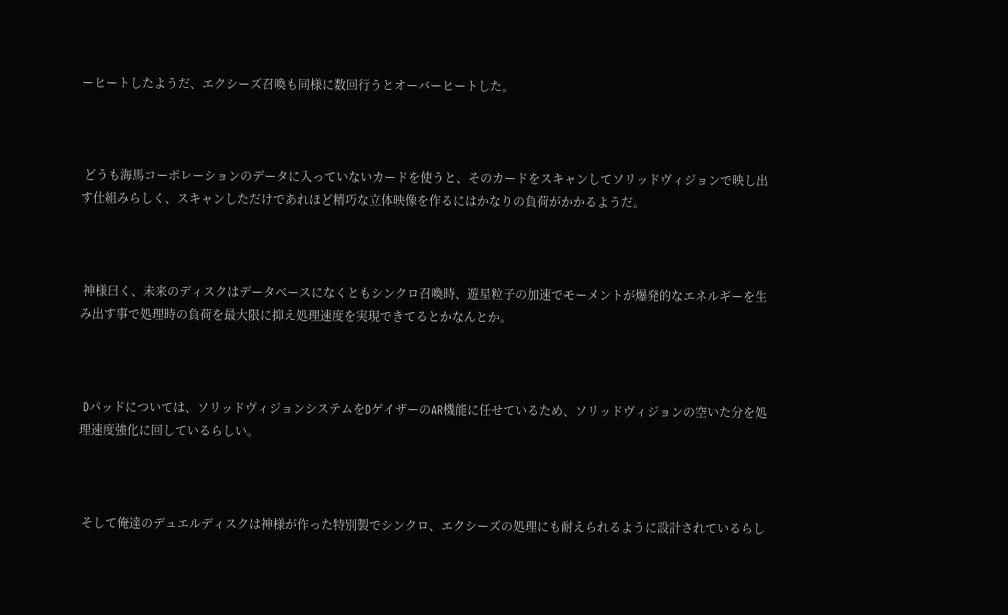ーヒートしたようだ、エクシーズ召喚も同様に数回行うとオーバーヒートした。



 どうも海馬コーポレーションのデータに入っていないカードを使うと、そのカードをスキャンしてソリッドヴィジョンで映し出す仕組みらしく、スキャンしただけであれほど精巧な立体映像を作るにはかなりの負荷がかかるようだ。



 神様曰く、未来のディスクはデータベースになくともシンクロ召喚時、遊星粒子の加速でモーメントが爆発的なエネルギーを生み出す事で処理時の負荷を最大限に抑え処理速度を実現できてるとかなんとか。



 Dパッドについては、ソリッドヴィジョンシステムをDゲイザーのAR機能に任せているため、ソリッドヴィジョンの空いた分を処理速度強化に回しているらしい。



 そして俺達のデュエルディスクは神様が作った特別製でシンクロ、エクシーズの処理にも耐えられるように設計されているらし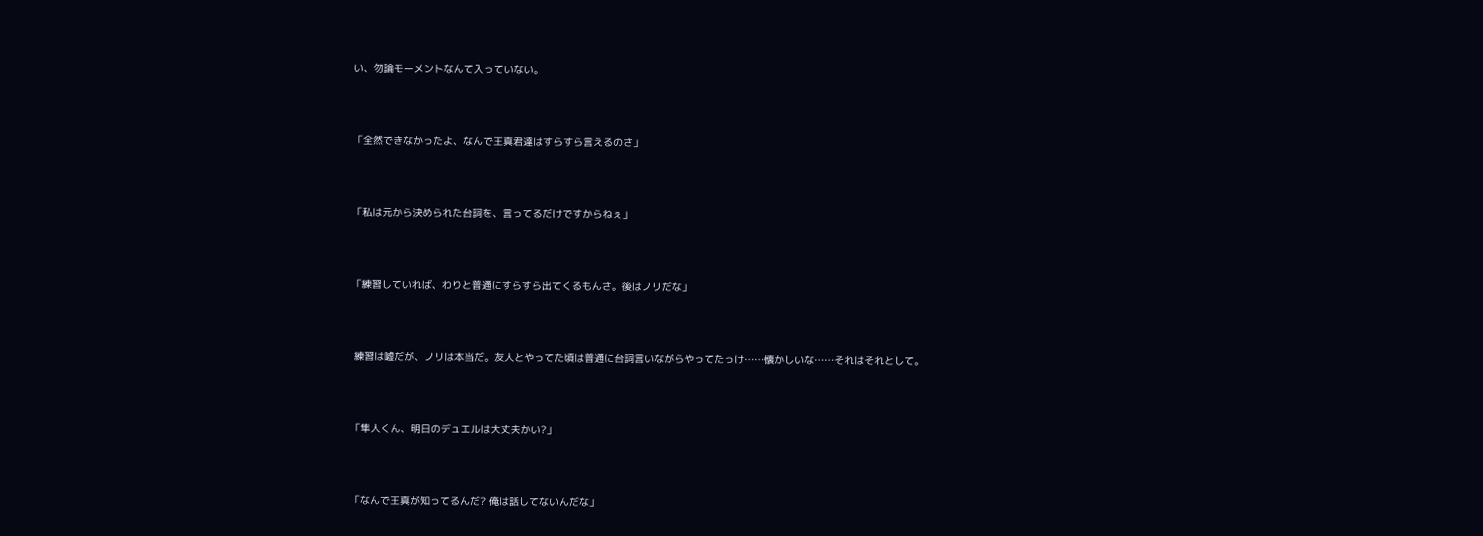い、勿論モーメントなんて入っていない。



「全然できなかったよ、なんで王真君達はすらすら言えるのさ」



「私は元から決められた台詞を、言ってるだけですからねぇ」



「練習していれば、わりと普通にすらすら出てくるもんさ。後はノリだな」



 練習は嘘だが、ノリは本当だ。友人とやってた頃は普通に台詞言いながらやってたっけ……懐かしいな……それはそれとして。



「隼人くん、明日のデュエルは大丈夫かい?」



「なんで王真が知ってるんだ? 俺は話してないんだな」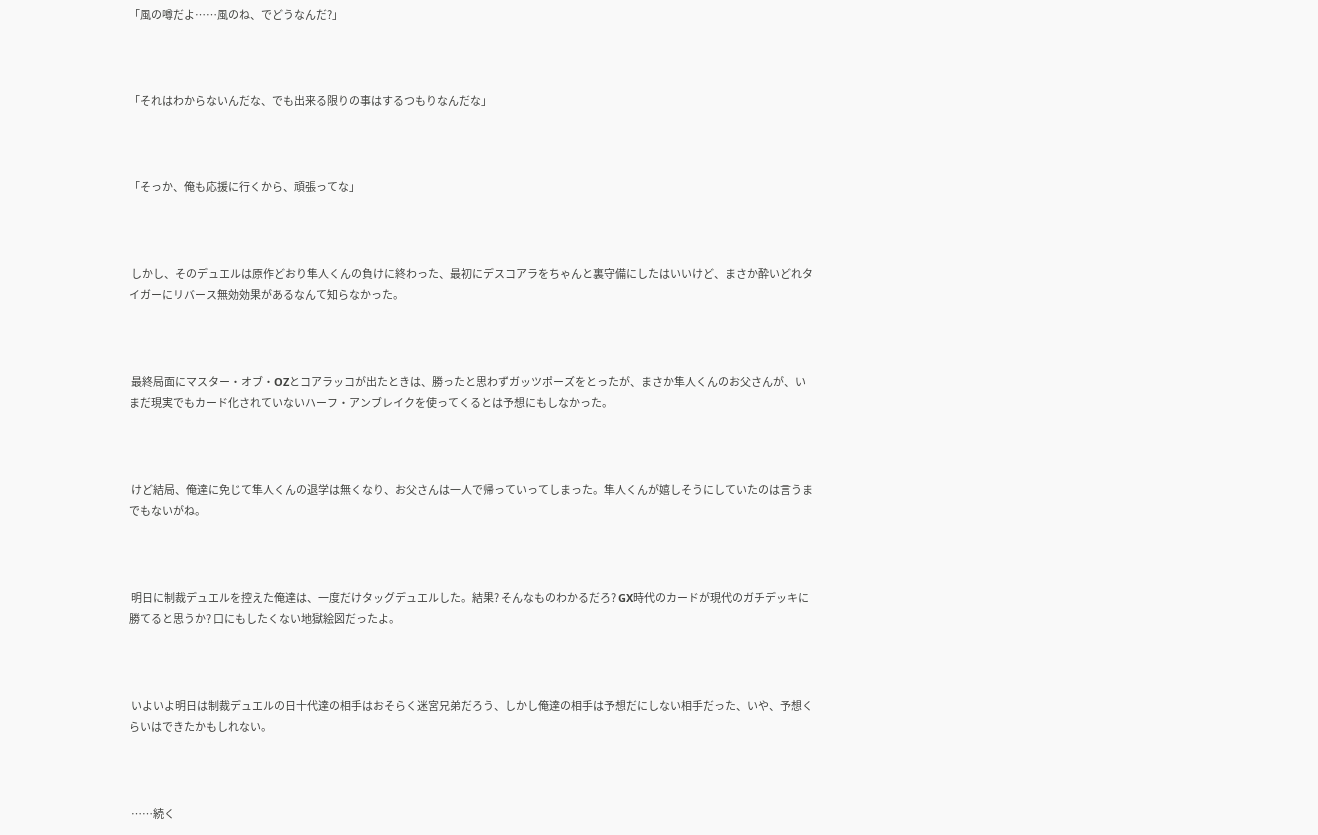「風の噂だよ……風のね、でどうなんだ?」



「それはわからないんだな、でも出来る限りの事はするつもりなんだな」



「そっか、俺も応援に行くから、頑張ってな」



 しかし、そのデュエルは原作どおり隼人くんの負けに終わった、最初にデスコアラをちゃんと裏守備にしたはいいけど、まさか酔いどれタイガーにリバース無効効果があるなんて知らなかった。



 最終局面にマスター・オブ・OZとコアラッコが出たときは、勝ったと思わずガッツポーズをとったが、まさか隼人くんのお父さんが、いまだ現実でもカード化されていないハーフ・アンブレイクを使ってくるとは予想にもしなかった。



 けど結局、俺達に免じて隼人くんの退学は無くなり、お父さんは一人で帰っていってしまった。隼人くんが嬉しそうにしていたのは言うまでもないがね。



 明日に制裁デュエルを控えた俺達は、一度だけタッグデュエルした。結果? そんなものわかるだろ? GX時代のカードが現代のガチデッキに勝てると思うか? 口にもしたくない地獄絵図だったよ。



 いよいよ明日は制裁デュエルの日十代達の相手はおそらく迷宮兄弟だろう、しかし俺達の相手は予想だにしない相手だった、いや、予想くらいはできたかもしれない。



 ……続く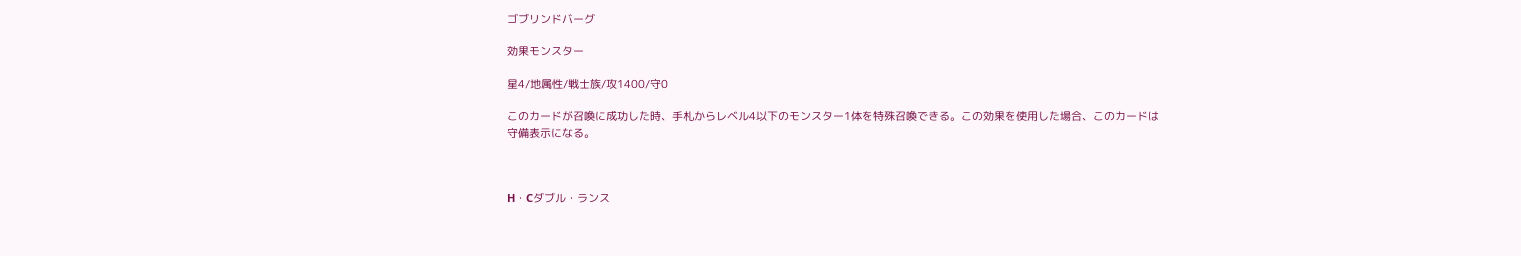ゴブリンドバーグ

効果モンスター

星4/地属性/戦士族/攻1400/守0

このカードが召喚に成功した時、手札からレベル4以下のモンスター1体を特殊召喚できる。この効果を使用した場合、このカードは守備表示になる。



H・Cダブル・ランス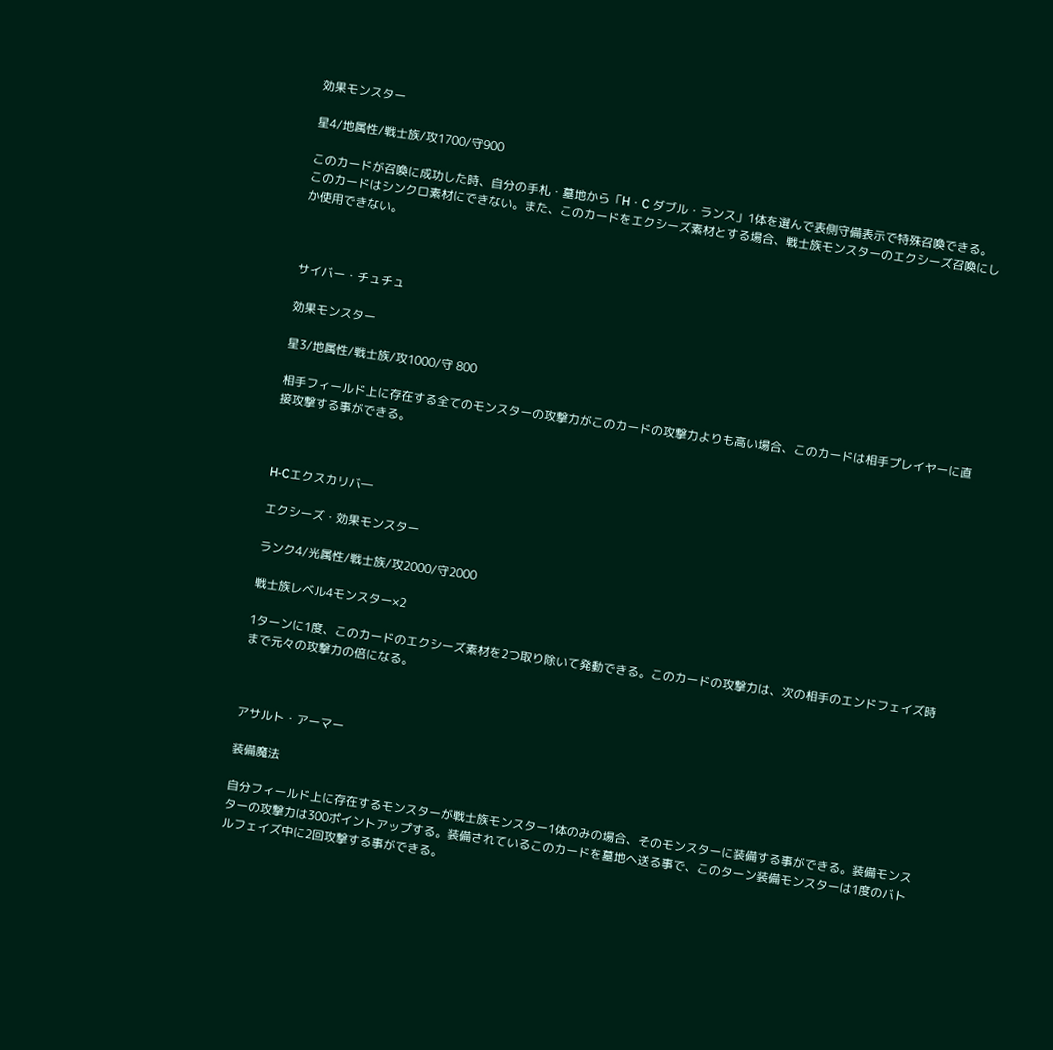効果モンスター

星4/地属性/戦士族/攻1700/守900

このカードが召喚に成功した時、自分の手札・墓地から「H・C ダブル・ランス」1体を選んで表側守備表示で特殊召喚できる。このカードはシンクロ素材にできない。また、このカードをエクシーズ素材とする場合、戦士族モンスターのエクシーズ召喚にしか使用できない。



サイバー・チュチュ

効果モンスター

星3/地属性/戦士族/攻1000/守 800

相手フィールド上に存在する全てのモンスターの攻撃力がこのカードの攻撃力よりも高い場合、このカードは相手プレイヤーに直接攻撃する事ができる。



H‐Cエクスカリバ―

エクシーズ・効果モンスター

ランク4/光属性/戦士族/攻2000/守2000

戦士族レベル4モンスター×2

1ターンに1度、このカードのエクシーズ素材を2つ取り除いて発動できる。このカードの攻撃力は、次の相手のエンドフェイズ時まで元々の攻撃力の倍になる。



アサルト・アーマー

装備魔法

自分フィールド上に存在するモンスターが戦士族モンスター1体のみの場合、そのモンスターに装備する事ができる。装備モンスターの攻撃力は300ポイントアップする。装備されているこのカードを墓地へ送る事で、このターン装備モンスターは1度のバトルフェイズ中に2回攻撃する事ができる。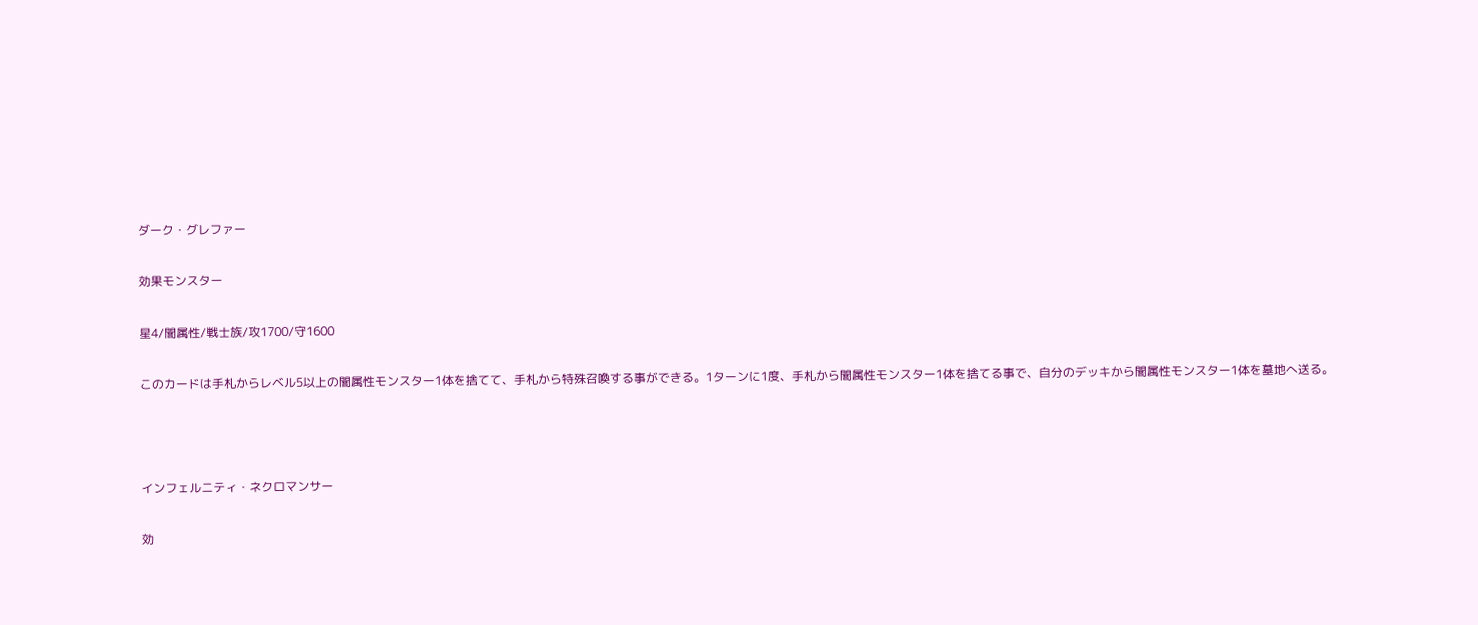ダーク・グレファー

効果モンスター

星4/闇属性/戦士族/攻1700/守1600

このカードは手札からレベル5以上の闇属性モンスター1体を捨てて、手札から特殊召喚する事ができる。1ターンに1度、手札から闇属性モンスター1体を捨てる事で、自分のデッキから闇属性モンスター1体を墓地へ送る。



インフェルニティ・ネクロマンサー

効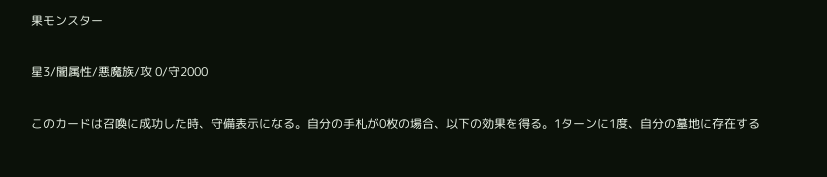果モンスター

星3/闇属性/悪魔族/攻 0/守2000

このカードは召喚に成功した時、守備表示になる。自分の手札が0枚の場合、以下の効果を得る。1ターンに1度、自分の墓地に存在する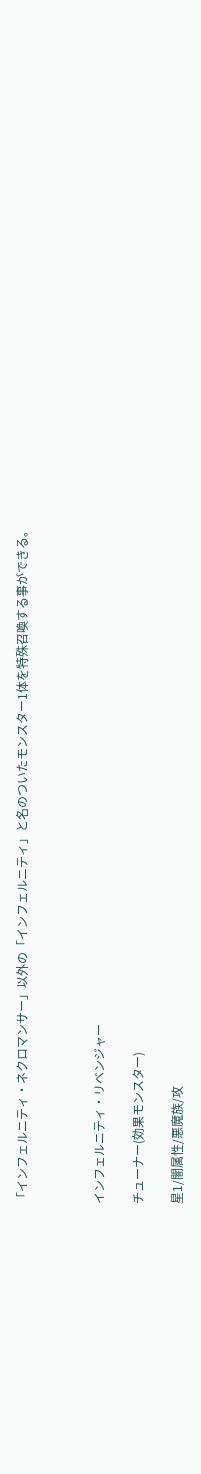「インフェルニティ・ネクロマンサー」以外の「インフェルニティ」と名のついたモンスター1体を特殊召喚する事ができる。



インフェルニティ・リベンジャー

チューナー(効果モンスター)

星1/闇属性/悪魔族/攻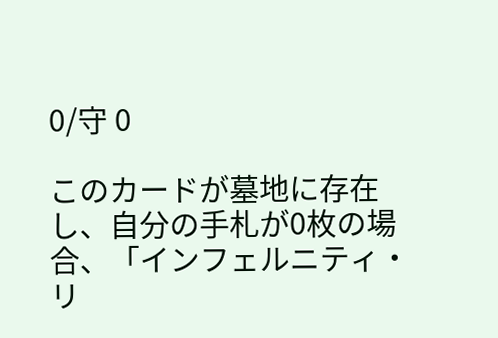0/守 0

このカードが墓地に存在し、自分の手札が0枚の場合、「インフェルニティ・リ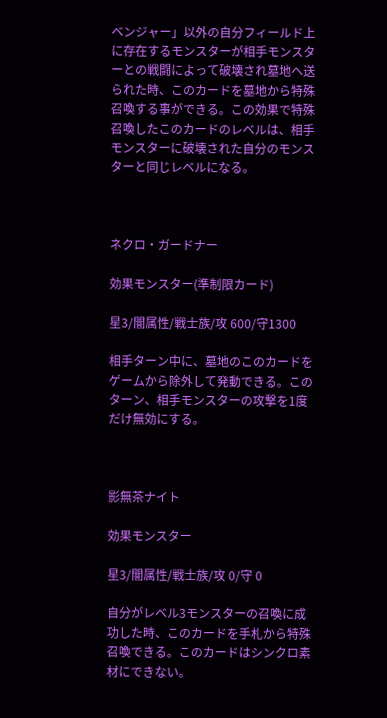ベンジャー」以外の自分フィールド上に存在するモンスターが相手モンスターとの戦闘によって破壊され墓地へ送られた時、このカードを墓地から特殊召喚する事ができる。この効果で特殊召喚したこのカードのレベルは、相手モンスターに破壊された自分のモンスターと同じレベルになる。



ネクロ・ガードナー

効果モンスター(準制限カード)

星3/闇属性/戦士族/攻 600/守1300

相手ターン中に、墓地のこのカードをゲームから除外して発動できる。このターン、相手モンスターの攻撃を1度だけ無効にする。



影無茶ナイト

効果モンスター

星3/闇属性/戦士族/攻 0/守 0

自分がレベル3モンスターの召喚に成功した時、このカードを手札から特殊召喚できる。このカードはシンクロ素材にできない。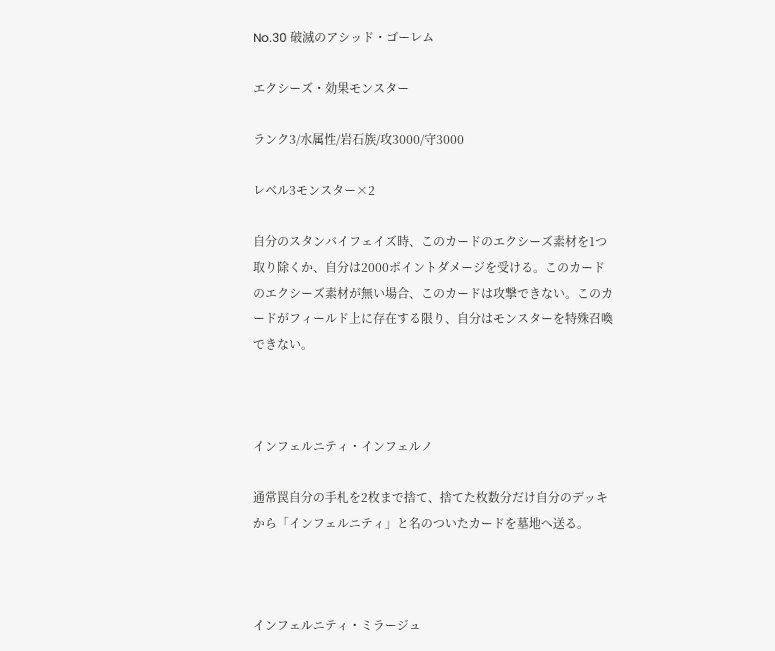No.30 破滅のアシッド・ゴーレム

エクシーズ・効果モンスター

ランク3/水属性/岩石族/攻3000/守3000

レベル3モンスター×2

自分のスタンバイフェイズ時、このカードのエクシーズ素材を1つ取り除くか、自分は2000ポイントダメージを受ける。このカードのエクシーズ素材が無い場合、このカードは攻撃できない。このカードがフィールド上に存在する限り、自分はモンスターを特殊召喚できない。



インフェルニティ・インフェルノ

通常罠自分の手札を2枚まで捨て、捨てた枚数分だけ自分のデッキから「インフェルニティ」と名のついたカードを墓地へ送る。



インフェルニティ・ミラージュ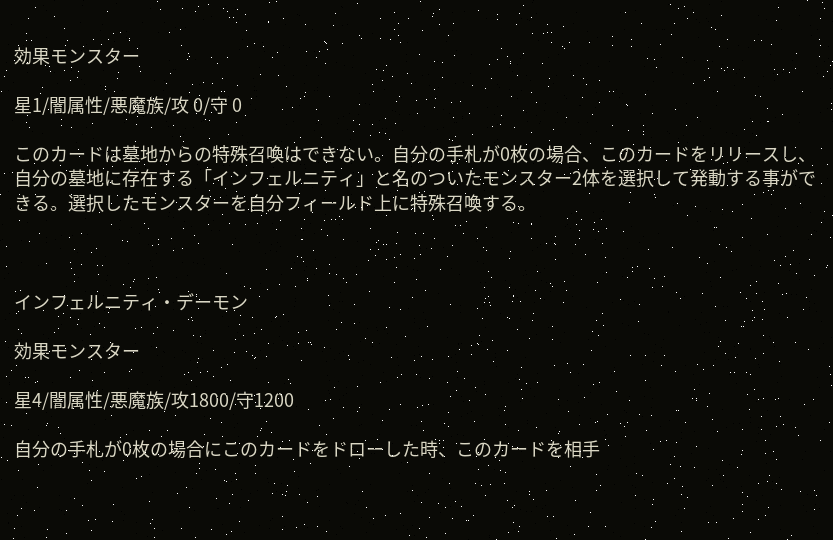効果モンスター

星1/闇属性/悪魔族/攻 0/守 0

このカードは墓地からの特殊召喚はできない。自分の手札が0枚の場合、このカードをリリースし、自分の墓地に存在する「インフェルニティ」と名のついたモンスター2体を選択して発動する事ができる。選択したモンスターを自分フィールド上に特殊召喚する。



インフェルニティ・デーモン

効果モンスター

星4/闇属性/悪魔族/攻1800/守1200

自分の手札が0枚の場合にこのカードをドローした時、このカードを相手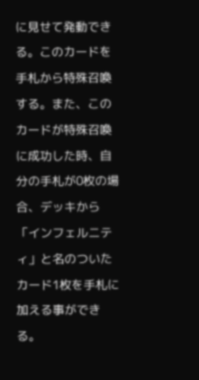に見せて発動できる。このカードを手札から特殊召喚する。また、このカードが特殊召喚に成功した時、自分の手札が0枚の場合、デッキから「インフェルニティ」と名のついたカード1枚を手札に加える事ができる。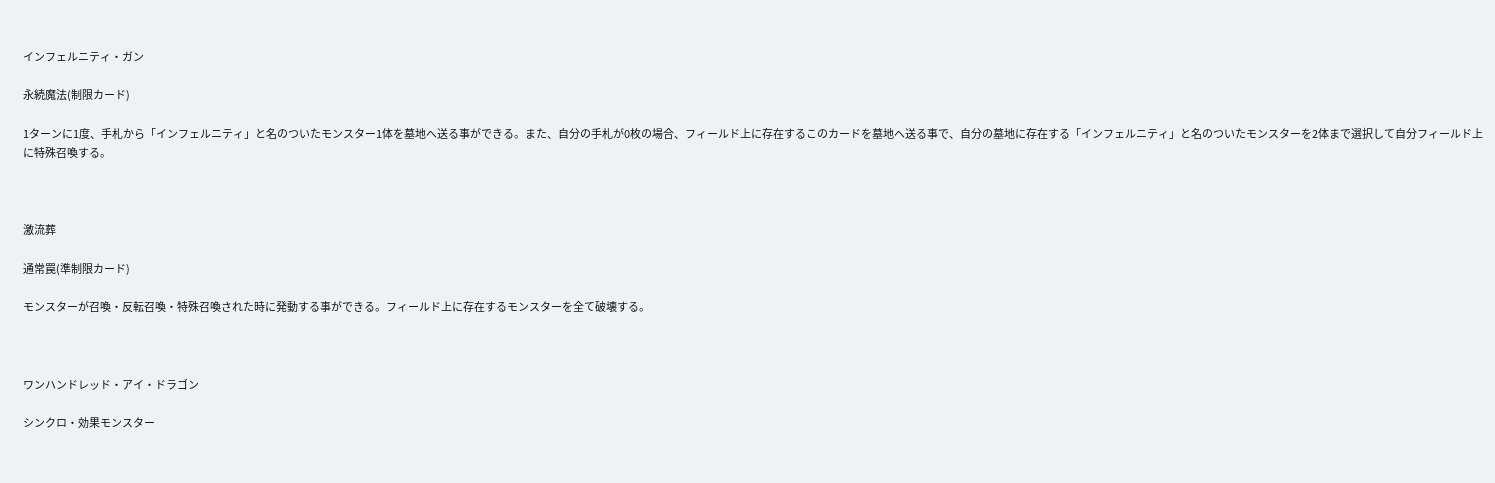インフェルニティ・ガン

永続魔法(制限カード)

1ターンに1度、手札から「インフェルニティ」と名のついたモンスター1体を墓地へ送る事ができる。また、自分の手札が0枚の場合、フィールド上に存在するこのカードを墓地へ送る事で、自分の墓地に存在する「インフェルニティ」と名のついたモンスターを2体まで選択して自分フィールド上に特殊召喚する。



激流葬

通常罠(準制限カード)

モンスターが召喚・反転召喚・特殊召喚された時に発動する事ができる。フィールド上に存在するモンスターを全て破壊する。



ワンハンドレッド・アイ・ドラゴン

シンクロ・効果モンスター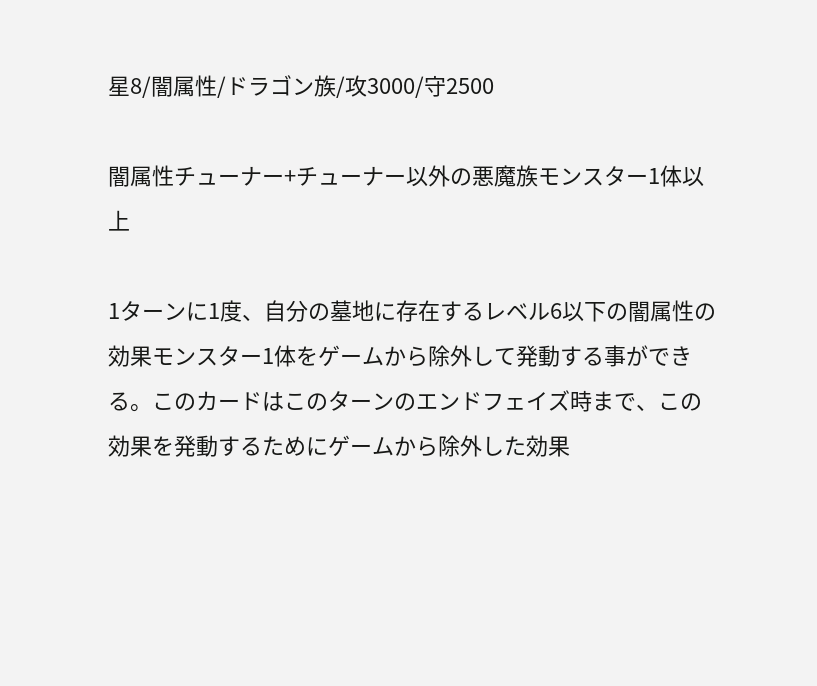星8/闇属性/ドラゴン族/攻3000/守2500

闇属性チューナー+チューナー以外の悪魔族モンスター1体以上

1ターンに1度、自分の墓地に存在するレベル6以下の闇属性の効果モンスター1体をゲームから除外して発動する事ができる。このカードはこのターンのエンドフェイズ時まで、この効果を発動するためにゲームから除外した効果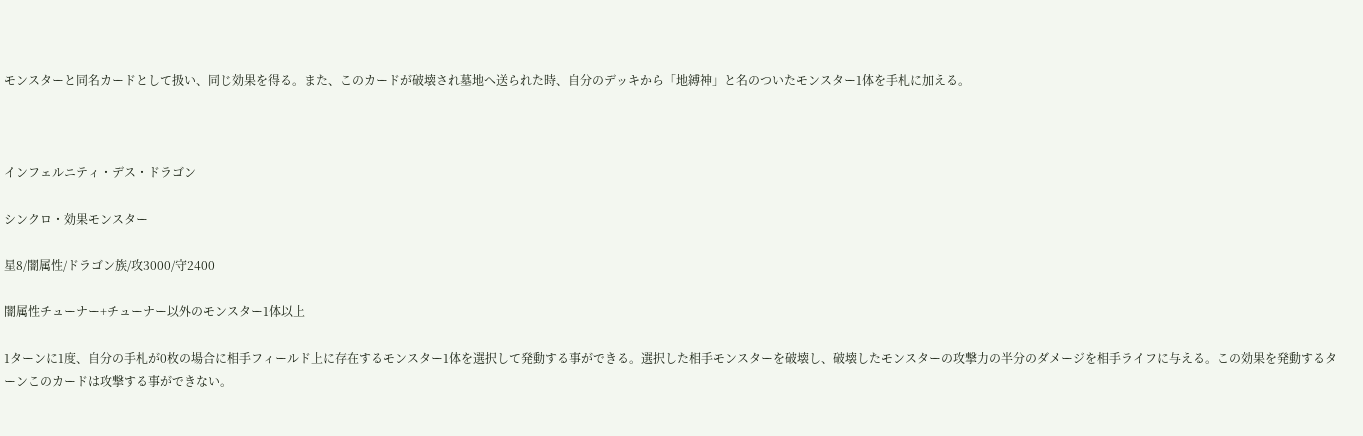モンスターと同名カードとして扱い、同じ効果を得る。また、このカードが破壊され墓地へ送られた時、自分のデッキから「地縛神」と名のついたモンスター1体を手札に加える。



インフェルニティ・デス・ドラゴン

シンクロ・効果モンスター

星8/闇属性/ドラゴン族/攻3000/守2400

闇属性チューナー+チューナー以外のモンスター1体以上

1ターンに1度、自分の手札が0枚の場合に相手フィールド上に存在するモンスター1体を選択して発動する事ができる。選択した相手モンスターを破壊し、破壊したモンスターの攻撃力の半分のダメージを相手ライフに与える。この効果を発動するターンこのカードは攻撃する事ができない。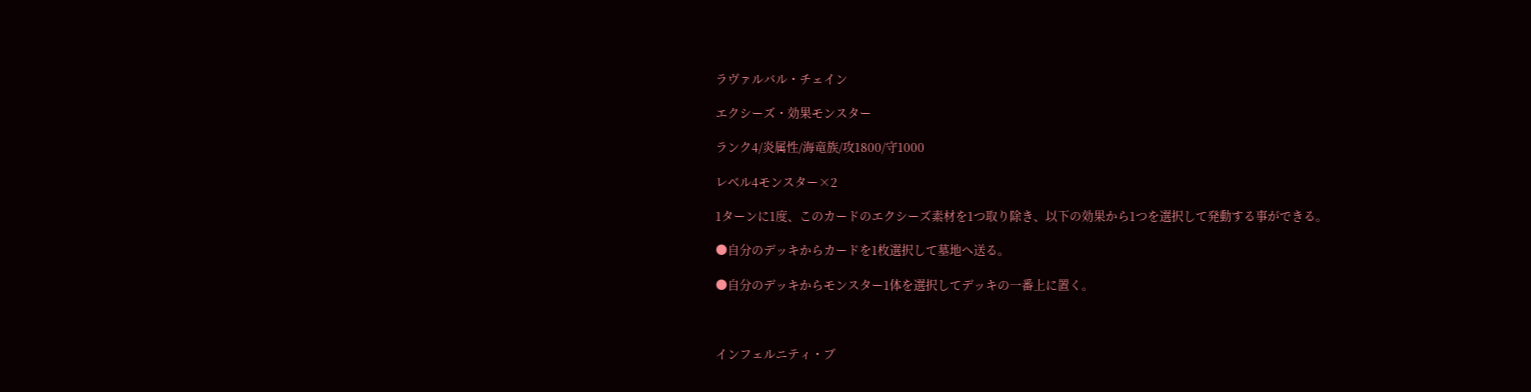ラヴァルバル・チェイン

エクシーズ・効果モンスター

ランク4/炎属性/海竜族/攻1800/守1000

レベル4モンスター×2

1ターンに1度、このカードのエクシーズ素材を1つ取り除き、以下の効果から1つを選択して発動する事ができる。

●自分のデッキからカードを1枚選択して墓地へ送る。

●自分のデッキからモンスター1体を選択してデッキの一番上に置く。



インフェルニティ・ブ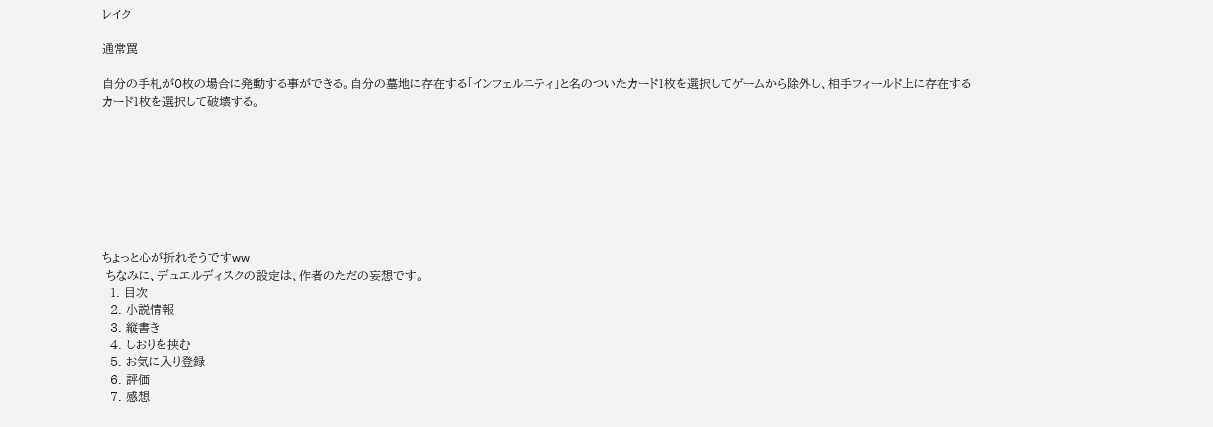レイク

通常罠

自分の手札が0枚の場合に発動する事ができる。自分の墓地に存在する「インフェルニティ」と名のついたカード1枚を選択してゲームから除外し、相手フィールド上に存在するカード1枚を選択して破壊する。








ちょっと心が折れそうですww
 ちなみに、デュエルディスクの設定は、作者のただの妄想です。
  1. 目次
  2. 小説情報
  3. 縦書き
  4. しおりを挟む
  5. お気に入り登録
  6. 評価
  7. 感想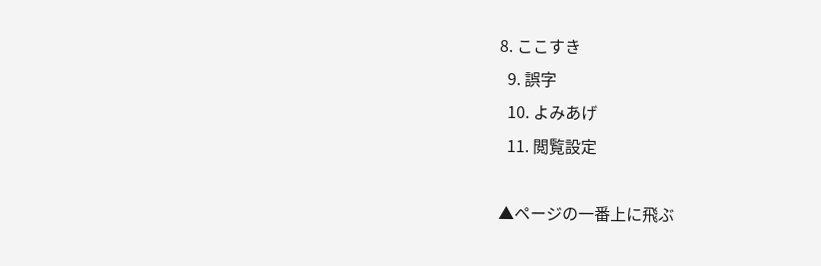8. ここすき
  9. 誤字
  10. よみあげ
  11. 閲覧設定

▲ページの一番上に飛ぶ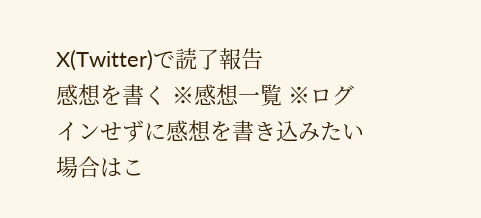X(Twitter)で読了報告
感想を書く ※感想一覧 ※ログインせずに感想を書き込みたい場合はこ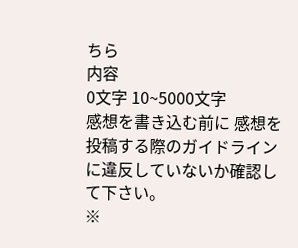ちら
内容
0文字 10~5000文字
感想を書き込む前に 感想を投稿する際のガイドライン に違反していないか確認して下さい。
※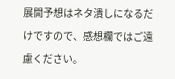展開予想はネタ潰しになるだけですので、感想欄ではご遠慮ください。